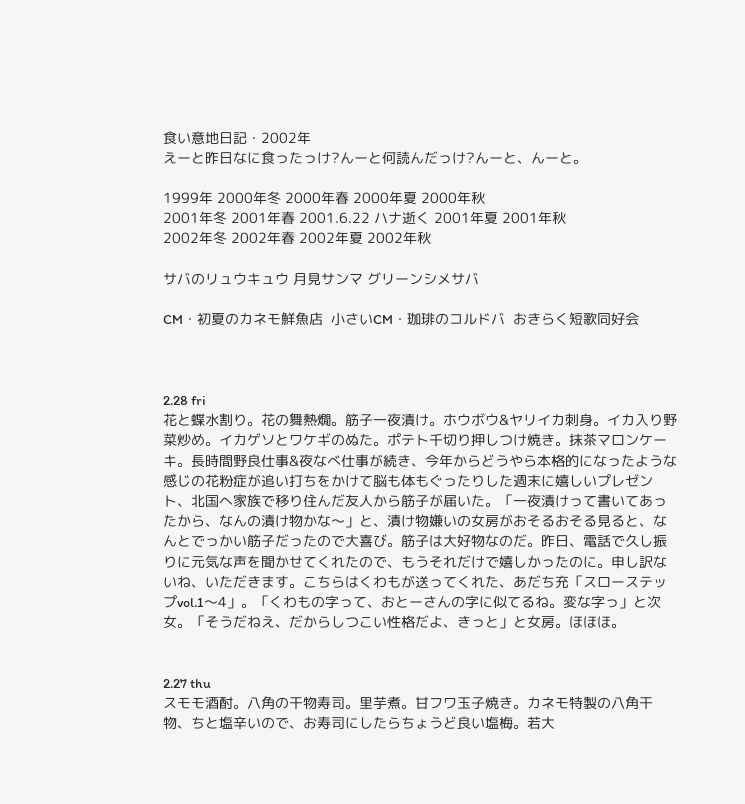食い意地日記・2002年
えーと昨日なに食ったっけ?んーと何読んだっけ?んーと、んーと。

1999年 2000年冬 2000年春 2000年夏 2000年秋
2001年冬 2001年春 2001.6.22 ハナ逝く 2001年夏 2001年秋
2002年冬 2002年春 2002年夏 2002年秋

サバのリュウキュウ 月見サンマ グリーンシメサバ

CM・初夏のカネモ鮮魚店  小さいCM・珈琲のコルドバ  おきらく短歌同好会



2.28 fri
花と蝶水割り。花の舞熱燗。筋子一夜漬け。ホウボウ&ヤリイカ刺身。イカ入り野菜炒め。イカゲソとワケギのぬた。ポテト千切り押しつけ焼き。抹茶マロンケーキ。長時間野良仕事&夜なべ仕事が続き、今年からどうやら本格的になったような感じの花粉症が追い打ちをかけて脳も体もぐったりした週末に嬉しいプレゼント、北国へ家族で移り住んだ友人から筋子が届いた。「一夜漬けって書いてあったから、なんの漬け物かな〜」と、漬け物嫌いの女房がおそるおそる見ると、なんとでっかい筋子だったので大喜び。筋子は大好物なのだ。昨日、電話で久し振りに元気な声を聞かせてくれたので、もうそれだけで嬉しかったのに。申し訳ないね、いただきます。こちらはくわもが送ってくれた、あだち充「スローステップvol.1〜4」。「くわもの字って、おとーさんの字に似てるね。変な字っ」と次女。「そうだねえ、だからしつこい性格だよ、きっと」と女房。ほほほ。


2.27 thu
スモモ酒酎。八角の干物寿司。里芋煮。甘フワ玉子焼き。カネモ特製の八角干物、ちと塩辛いので、お寿司にしたらちょうど良い塩梅。若大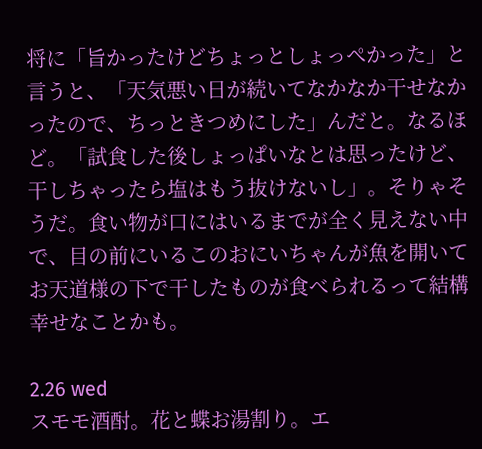将に「旨かったけどちょっとしょっぺかった」と言うと、「天気悪い日が続いてなかなか干せなかったので、ちっときつめにした」んだと。なるほど。「試食した後しょっぱいなとは思ったけど、干しちゃったら塩はもう抜けないし」。そりゃそうだ。食い物が口にはいるまでが全く見えない中で、目の前にいるこのおにいちゃんが魚を開いてお天道様の下で干したものが食べられるって結構幸せなことかも。

2.26 wed
スモモ酒酎。花と蝶お湯割り。エ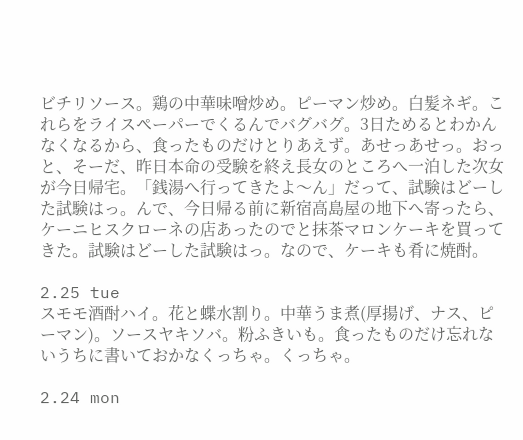ビチリソース。鶏の中華味噌炒め。ピーマン炒め。白髪ネギ。これらをライスペーパーでくるんでバグバグ。3日ためるとわかんなくなるから、食ったものだけとりあえず。あせっあせっ。おっと、そーだ、昨日本命の受験を終え長女のところへ一泊した次女が今日帰宅。「銭湯へ行ってきたよ〜ん」だって、試験はどーした試験はっ。んで、今日帰る前に新宿高島屋の地下へ寄ったら、ケーニヒスクローネの店あったのでと抹茶マロンケーキを買ってきた。試験はどーした試験はっ。なので、ケーキも肴に焼酎。

2.25 tue
スモモ酒酎ハイ。花と蝶水割り。中華うま煮(厚揚げ、ナス、ピーマン)。ソースヤキソバ。粉ふきいも。食ったものだけ忘れないうちに書いておかなくっちゃ。くっちゃ。

2.24 mon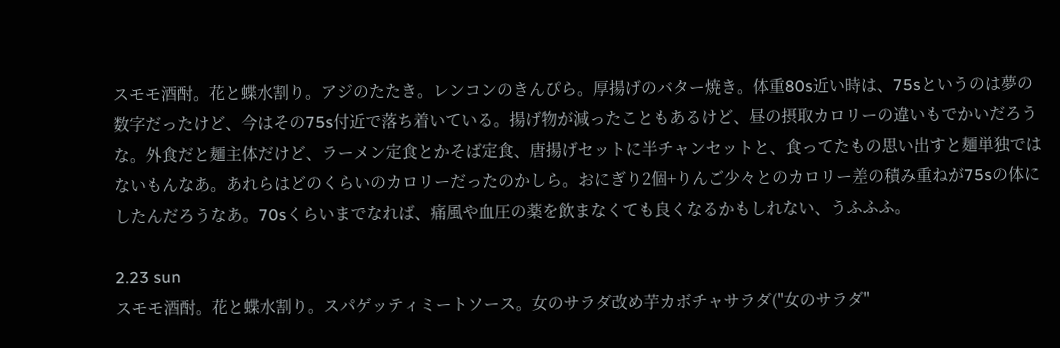スモモ酒酎。花と蝶水割り。アジのたたき。レンコンのきんぴら。厚揚げのバター焼き。体重80s近い時は、75sというのは夢の数字だったけど、今はその75s付近で落ち着いている。揚げ物が減ったこともあるけど、昼の摂取カロリーの違いもでかいだろうな。外食だと麺主体だけど、ラーメン定食とかそば定食、唐揚げセットに半チャンセットと、食ってたもの思い出すと麺単独ではないもんなあ。あれらはどのくらいのカロリーだったのかしら。おにぎり2個+りんご少々とのカロリー差の積み重ねが75sの体にしたんだろうなあ。70sくらいまでなれば、痛風や血圧の薬を飲まなくても良くなるかもしれない、うふふふ。

2.23 sun
スモモ酒酎。花と蝶水割り。スパゲッティミートソース。女のサラダ改め芋カボチャサラダ("女のサラダ"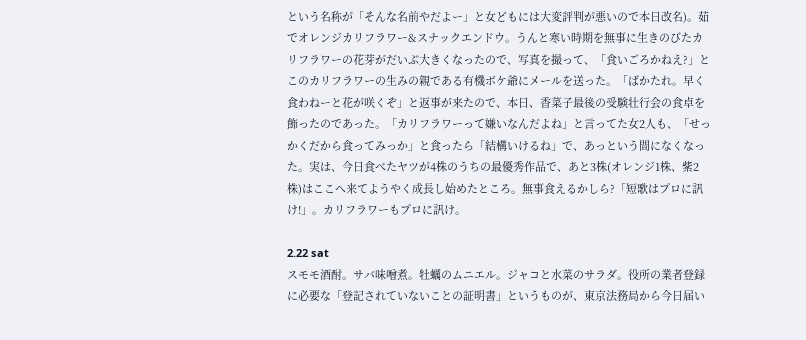という名称が「そんな名前やだよー」と女どもには大変評判が悪いので本日改名)。茹でオレンジカリフラワー&スナックエンドウ。うんと寒い時期を無事に生きのびたカリフラワーの花芽がだいぶ大きくなったので、写真を撮って、「食いごろかねえ?」とこのカリフラワーの生みの親である有機ボケ爺にメールを送った。「ばかたれ。早く食わねーと花が咲くぞ」と返事が来たので、本日、香菜子最後の受験壮行会の食卓を飾ったのであった。「カリフラワーって嫌いなんだよね」と言ってた女2人も、「せっかくだから食ってみっか」と食ったら「結構いけるね」で、あっという間になくなった。実は、今日食べたヤツが4株のうちの最優秀作品で、あと3株(オレンジ1株、紫2株)はここへ来てようやく成長し始めたところ。無事食えるかしら?「短歌はプロに訊け!」。カリフラワーもプロに訊け。

2.22 sat
スモモ酒酎。サバ味噌煮。牡蠣のムニエル。ジャコと水菜のサラダ。役所の業者登録に必要な「登記されていないことの証明書」というものが、東京法務局から今日届い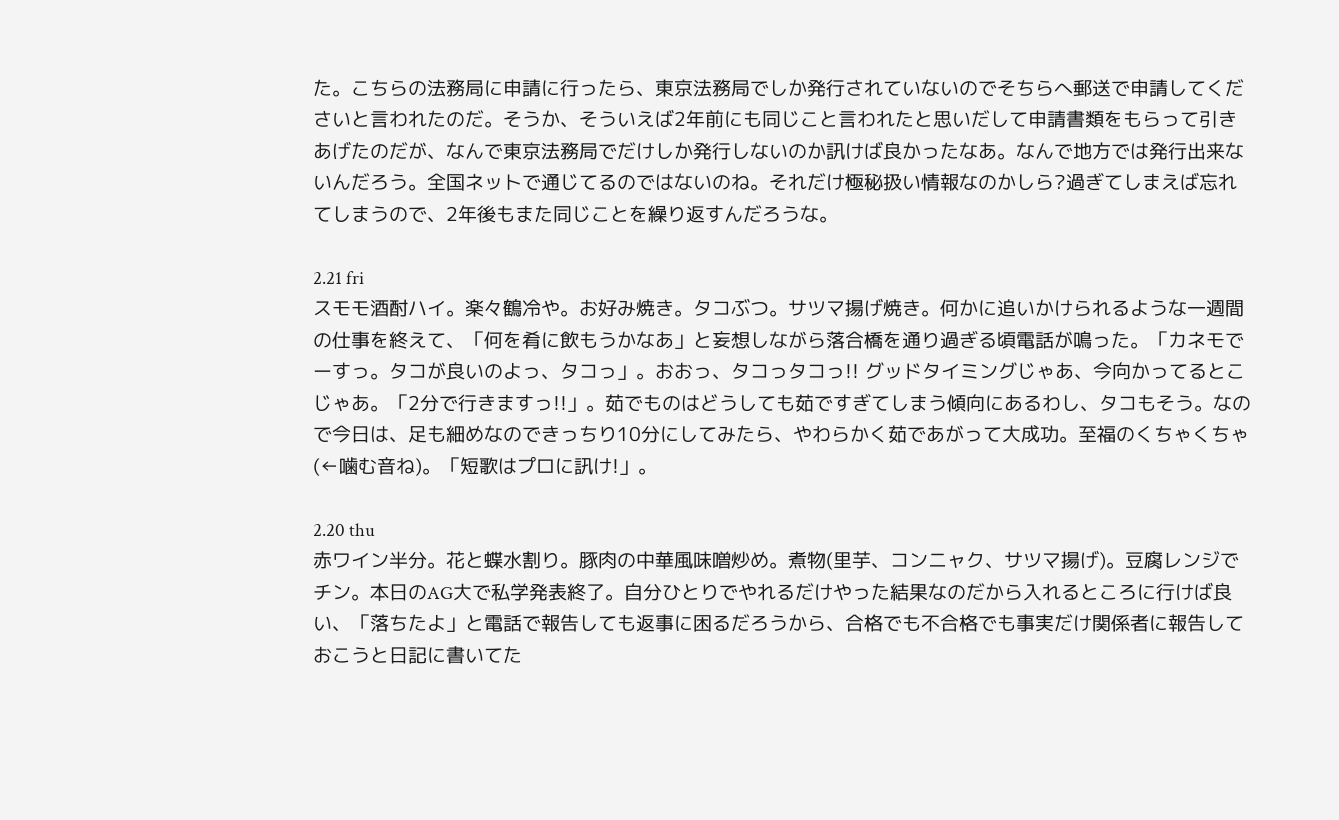た。こちらの法務局に申請に行ったら、東京法務局でしか発行されていないのでそちらへ郵送で申請してくださいと言われたのだ。そうか、そういえば2年前にも同じこと言われたと思いだして申請書類をもらって引きあげたのだが、なんで東京法務局でだけしか発行しないのか訊けば良かったなあ。なんで地方では発行出来ないんだろう。全国ネットで通じてるのではないのね。それだけ極秘扱い情報なのかしら?過ぎてしまえば忘れてしまうので、2年後もまた同じことを繰り返すんだろうな。

2.21 fri
スモモ酒酎ハイ。楽々鶴冷や。お好み焼き。タコぶつ。サツマ揚げ焼き。何かに追いかけられるような一週間の仕事を終えて、「何を肴に飲もうかなあ」と妄想しながら落合橋を通り過ぎる頃電話が鳴った。「カネモでーすっ。タコが良いのよっ、タコっ」。おおっ、タコっタコっ!! グッドタイミングじゃあ、今向かってるとこじゃあ。「2分で行きますっ!!」。茹でものはどうしても茹ですぎてしまう傾向にあるわし、タコもそう。なので今日は、足も細めなのできっちり10分にしてみたら、やわらかく茹であがって大成功。至福のくちゃくちゃ(←噛む音ね)。「短歌はプロに訊け!」。

2.20 thu
赤ワイン半分。花と蝶水割り。豚肉の中華風味噌炒め。煮物(里芋、コンニャク、サツマ揚げ)。豆腐レンジでチン。本日のAG大で私学発表終了。自分ひとりでやれるだけやった結果なのだから入れるところに行けば良い、「落ちたよ」と電話で報告しても返事に困るだろうから、合格でも不合格でも事実だけ関係者に報告しておこうと日記に書いてた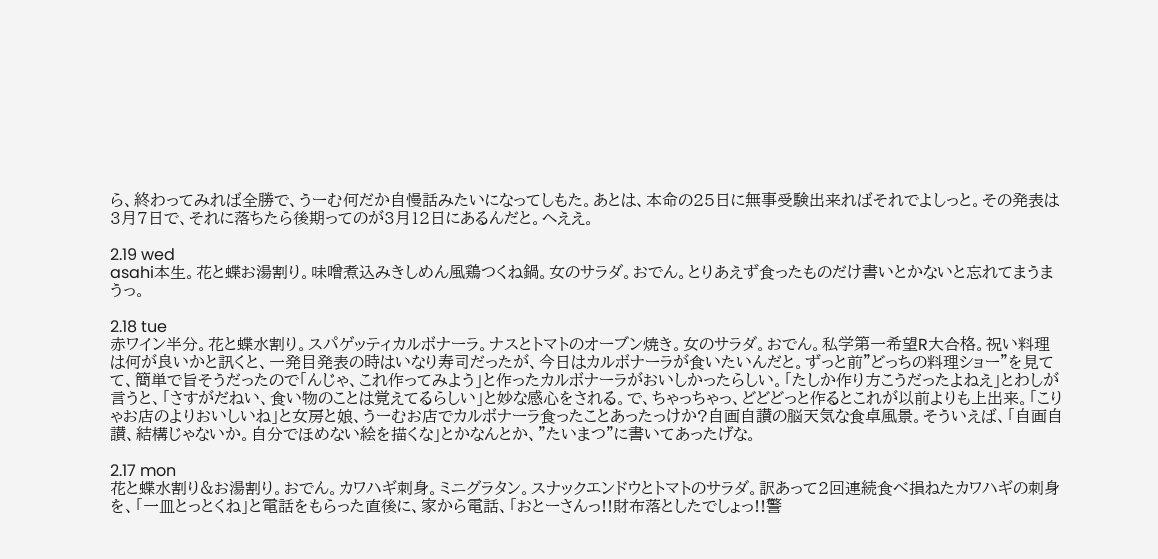ら、終わってみれば全勝で、うーむ何だか自慢話みたいになってしもた。あとは、本命の25日に無事受験出来ればそれでよしっと。その発表は3月7日で、それに落ちたら後期ってのが3月12日にあるんだと。へええ。

2.19 wed
asahi本生。花と蝶お湯割り。味噌煮込みきしめん風鶏つくね鍋。女のサラダ。おでん。とりあえず食ったものだけ書いとかないと忘れてまうまうっ。

2.18 tue
赤ワイン半分。花と蝶水割り。スパゲッティカルボナーラ。ナスとトマトのオーブン焼き。女のサラダ。おでん。私学第一希望R大合格。祝い料理は何が良いかと訊くと、一発目発表の時はいなり寿司だったが、今日はカルボナーラが食いたいんだと。ずっと前"どっちの料理ショー"を見てて、簡単で旨そうだったので「んじゃ、これ作ってみよう」と作ったカルボナーラがおいしかったらしい。「たしか作り方こうだったよねえ」とわしが言うと、「さすがだねい、食い物のことは覚えてるらしい」と妙な感心をされる。で、ちゃっちゃっ、どどどっと作るとこれが以前よりも上出来。「こりゃお店のよりおいしいね」と女房と娘、うーむお店でカルボナーラ食ったことあったっけか?自画自讃の脳天気な食卓風景。そういえば、「自画自讃、結構じゃないか。自分でほめない絵を描くな」とかなんとか、"たいまつ"に書いてあったげな。

2.17 mon
花と蝶水割り&お湯割り。おでん。カワハギ刺身。ミニグラタン。スナックエンドウとトマトのサラダ。訳あって2回連続食べ損ねたカワハギの刺身を、「一皿とっとくね」と電話をもらった直後に、家から電話、「おとーさんっ!!財布落としたでしょっ!!警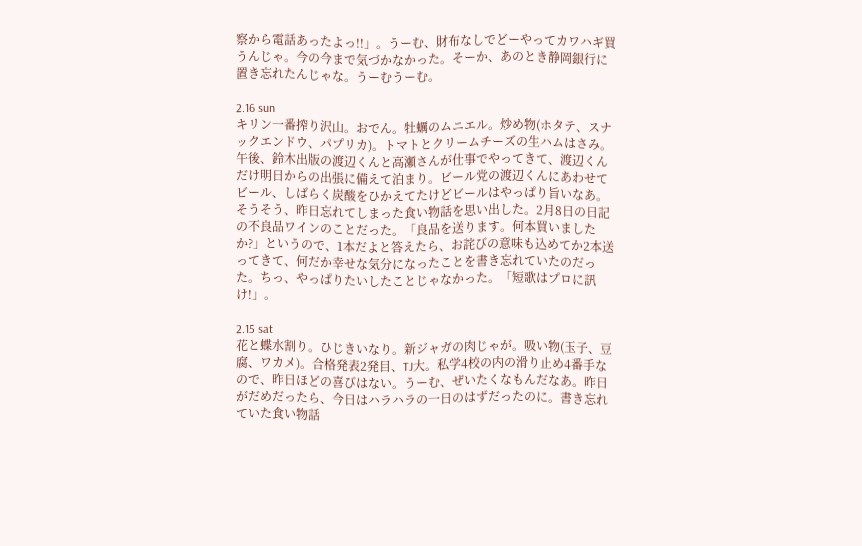察から電話あったよっ!!」。うーむ、財布なしでどーやってカワハギ買うんじゃ。今の今まで気づかなかった。そーか、あのとき静岡銀行に置き忘れたんじゃな。うーむうーむ。

2.16 sun
キリン一番搾り沢山。おでん。牡蠣のムニエル。炒め物(ホタテ、スナックエンドウ、パプリカ)。トマトとクリームチーズの生ハムはさみ。午後、鈴木出版の渡辺くんと高瀬さんが仕事でやってきて、渡辺くんだけ明日からの出張に備えて泊まり。ビール党の渡辺くんにあわせてビール、しばらく炭酸をひかえてたけどビールはやっぱり旨いなあ。そうそう、昨日忘れてしまった食い物話を思い出した。2月8日の日記の不良品ワインのことだった。「良品を送ります。何本買いましたか?」というので、1本だよと答えたら、お詫びの意味も込めてか2本送ってきて、何だか幸せな気分になったことを書き忘れていたのだった。ちっ、やっぱりたいしたことじゃなかった。「短歌はプロに訊け!」。

2.15 sat
花と蝶水割り。ひじきいなり。新ジャガの肉じゃが。吸い物(玉子、豆腐、ワカメ)。合格発表2発目、TJ大。私学4校の内の滑り止め4番手なので、昨日ほどの喜びはない。うーむ、ぜいたくなもんだなあ。昨日がだめだったら、今日はハラハラの一日のはずだったのに。書き忘れていた食い物話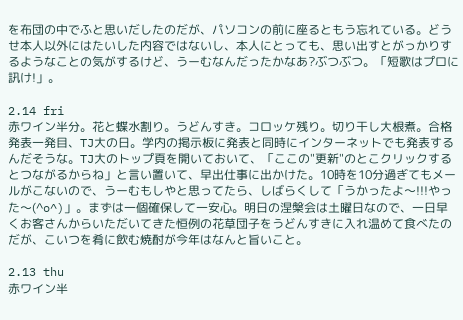を布団の中でふと思いだしたのだが、パソコンの前に座るともう忘れている。どうせ本人以外にはたいした内容ではないし、本人にとっても、思い出すとがっかりするようなことの気がするけど、うーむなんだったかなあ?ぶつぶつ。「短歌はプロに訊け!」。

2.14 fri
赤ワイン半分。花と蝶水割り。うどんすき。コロッケ残り。切り干し大根煮。合格発表一発目、TJ大の日。学内の掲示板に発表と同時にインターネットでも発表するんだそうな。TJ大のトップ頁を開いておいて、「ここの"更新"のとこクリックするとつながるからね」と言い置いて、早出仕事に出かけた。10時を10分過ぎてもメールがこないので、うーむもしやと思ってたら、しばらくして「うかったよ〜!!!やった〜(^o^)」。まずは一個確保して一安心。明日の涅槃会は土曜日なので、一日早くお客さんからいただいてきた恒例の花草団子をうどんすきに入れ温めて食べたのだが、こいつを肴に飲む焼酎が今年はなんと旨いこと。

2.13 thu
赤ワイン半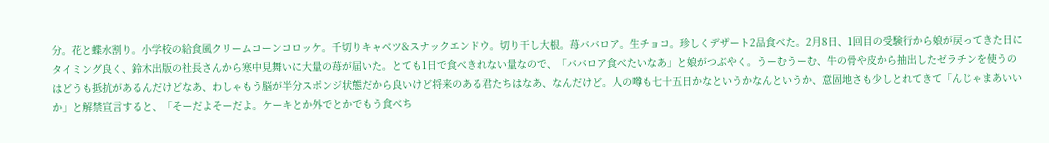分。花と蝶水割り。小学校の給食風クリームコーンコロッケ。千切りキャベツ&スナックエンドウ。切り干し大根。苺ババロア。生チョコ。珍しくデザート2品食べた。2月8日、1回目の受験行から娘が戻ってきた日にタイミング良く、鈴木出版の社長さんから寒中見舞いに大量の苺が届いた。とても1日で食べきれない量なので、「ババロア食べたいなあ」と娘がつぶやく。うーむうーむ、牛の骨や皮から抽出したゼラチンを使うのはどうも抵抗があるんだけどなあ、わしゃもう脳が半分スポンジ状態だから良いけど将来のある君たちはなあ、なんだけど。人の噂も七十五日かなというかなんというか、意固地さも少しとれてきて「んじゃまあいいか」と解禁宣言すると、「そーだよそーだよ。ケーキとか外でとかでもう食べち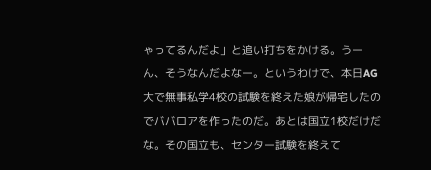ゃってるんだよ」と追い打ちをかける。うーん、そうなんだよなー。というわけで、本日AG大で無事私学4校の試験を終えた娘が帰宅したのでババロアを作ったのだ。あとは国立1校だけだな。その国立も、センター試験を終えて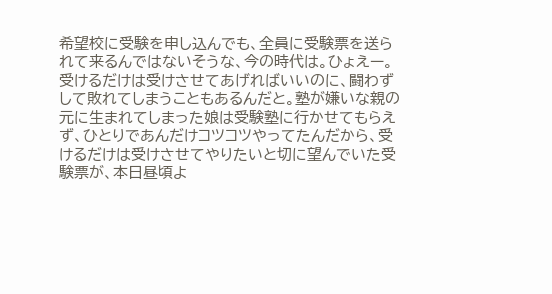希望校に受験を申し込んでも、全員に受験票を送られて来るんではないそうな、今の時代は。ひょえー。受けるだけは受けさせてあげればいいのに、闘わずして敗れてしまうこともあるんだと。塾が嫌いな親の元に生まれてしまった娘は受験塾に行かせてもらえず、ひとりであんだけコツコツやってたんだから、受けるだけは受けさせてやりたいと切に望んでいた受験票が、本日昼頃よ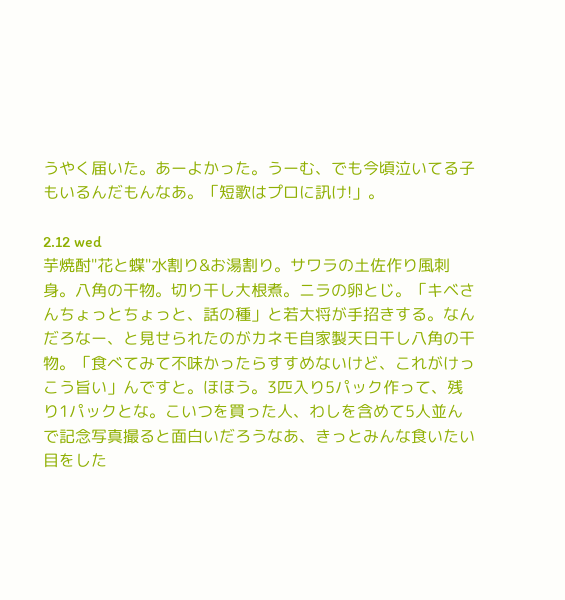うやく届いた。あーよかった。うーむ、でも今頃泣いてる子もいるんだもんなあ。「短歌はプロに訊け!」。

2.12 wed
芋焼酎"花と蝶"水割り&お湯割り。サワラの土佐作り風刺身。八角の干物。切り干し大根煮。ニラの卵とじ。「キベさんちょっとちょっと、話の種」と若大将が手招きする。なんだろなー、と見せられたのがカネモ自家製天日干し八角の干物。「食べてみて不味かったらすすめないけど、これがけっこう旨い」んですと。ほほう。3匹入り5パック作って、残り1パックとな。こいつを買った人、わしを含めて5人並んで記念写真撮ると面白いだろうなあ、きっとみんな食いたい目をした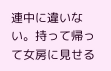連中に違いない。持って帰って女房に見せる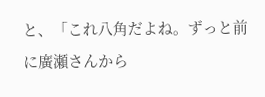と、「これ八角だよね。ずっと前に廣瀬さんから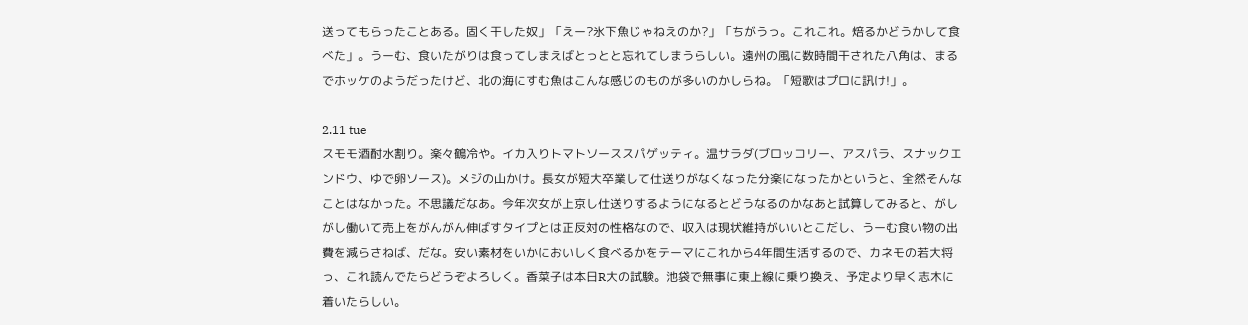送ってもらったことある。固く干した奴」「えー?氷下魚じゃねえのか?」「ちがうっ。これこれ。焙るかどうかして食べた」。うーむ、食いたがりは食ってしまえばとっとと忘れてしまうらしい。遠州の風に数時間干された八角は、まるでホッケのようだったけど、北の海にすむ魚はこんな感じのものが多いのかしらね。「短歌はプロに訊け!」。

2.11 tue
スモモ酒酎水割り。楽々鶴冷や。イカ入りトマトソーススパゲッティ。温サラダ(ブロッコリー、アスパラ、スナックエンドウ、ゆで卵ソース)。メジの山かけ。長女が短大卒業して仕送りがなくなった分楽になったかというと、全然そんなことはなかった。不思議だなあ。今年次女が上京し仕送りするようになるとどうなるのかなあと試算してみると、がしがし働いて売上をがんがん伸ばすタイプとは正反対の性格なので、収入は現状維持がいいとこだし、うーむ食い物の出費を減らさねば、だな。安い素材をいかにおいしく食べるかをテーマにこれから4年間生活するので、カネモの若大将っ、これ読んでたらどうぞよろしく。香菜子は本日R大の試験。池袋で無事に東上線に乗り換え、予定より早く志木に着いたらしい。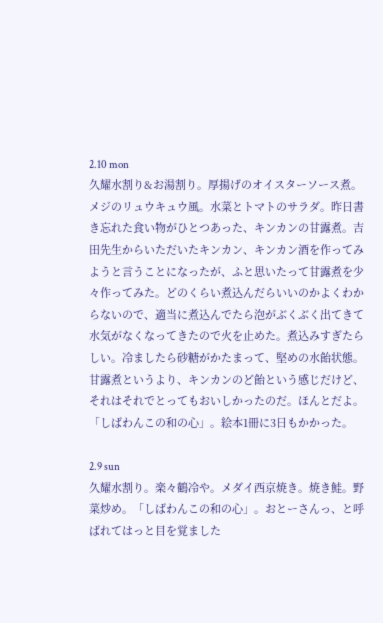2.10 mon
久耀水割り&お湯割り。厚揚げのオイスターソース煮。メジのリュウキュウ風。水菜とトマトのサラダ。昨日書き忘れた食い物がひとつあった、キンカンの甘露煮。吉田先生からいただいたキンカン、キンカン酒を作ってみようと言うことになったが、ふと思いたって甘露煮を少々作ってみた。どのくらい煮込んだらいいのかよくわからないので、適当に煮込んでたら泡がぶくぶく出てきて水気がなくなってきたので火を止めた。煮込みすぎたらしい。冷ましたら砂糖がかたまって、堅めの水飴状態。甘露煮というより、キンカンのど飴という感じだけど、それはそれでとってもおいしかったのだ。ほんとだよ。「しばわんこの和の心」。絵本1冊に3日もかかった。

2.9 sun
久耀水割り。楽々鶴冷や。メダイ西京焼き。焼き鮭。野菜炒め。「しばわんこの和の心」。おとーさんっ、と呼ばれてはっと目を覚ました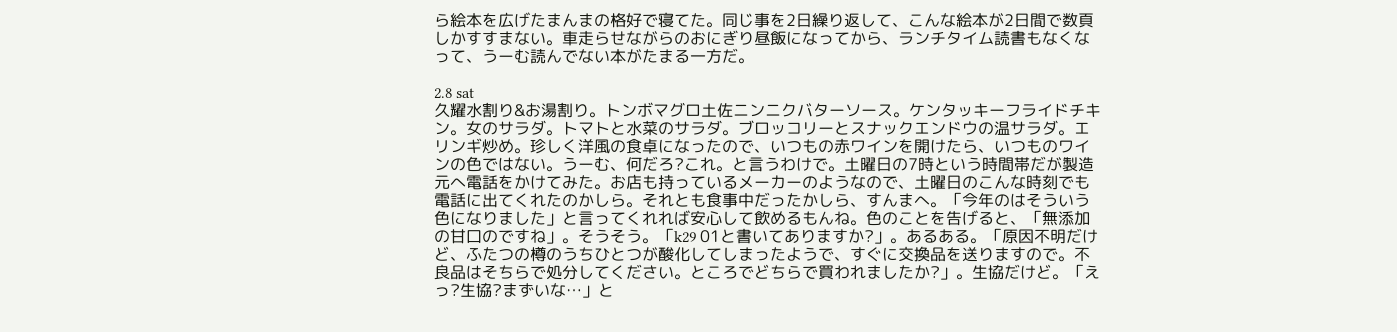ら絵本を広げたまんまの格好で寝てた。同じ事を2日繰り返して、こんな絵本が2日間で数頁しかすすまない。車走らせながらのおにぎり昼飯になってから、ランチタイム読書もなくなって、うーむ読んでない本がたまる一方だ。

2.8 sat
久耀水割り&お湯割り。トンボマグロ土佐ニンニクバターソース。ケンタッキーフライドチキン。女のサラダ。トマトと水菜のサラダ。ブロッコリーとスナックエンドウの温サラダ。エリンギ炒め。珍しく洋風の食卓になったので、いつもの赤ワインを開けたら、いつものワインの色ではない。うーむ、何だろ?これ。と言うわけで。土曜日の7時という時間帯だが製造元へ電話をかけてみた。お店も持っているメーカーのようなので、土曜日のこんな時刻でも電話に出てくれたのかしら。それとも食事中だったかしら、すんまへ。「今年のはそういう色になりました」と言ってくれれば安心して飲めるもんね。色のことを告げると、「無添加の甘口のですね」。そうそう。「k29 01と書いてありますか?」。あるある。「原因不明だけど、ふたつの樽のうちひとつが酸化してしまったようで、すぐに交換品を送りますので。不良品はそちらで処分してください。ところでどちらで買われましたか?」。生協だけど。「えっ?生協?まずいな…」と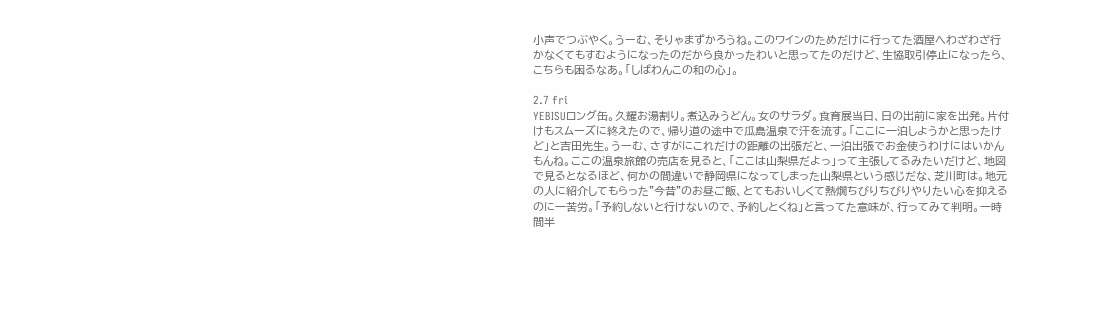小声でつぶやく。うーむ、そりゃまずかろうね。このワインのためだけに行ってた酒屋へわざわざ行かなくてもすむようになったのだから良かったわいと思ってたのだけど、生協取引停止になったら、こちらも困るなあ。「しばわんこの和の心」。

2.7 fri
YEBISUロング缶。久耀お湯割り。煮込みうどん。女のサラダ。食育展当日、日の出前に家を出発。片付けもスムーズに終えたので、帰り道の途中で瓜島温泉で汗を流す。「ここに一泊しようかと思ったけど」と吉田先生。うーむ、さすがにこれだけの距離の出張だと、一泊出張でお金使うわけにはいかんもんね。ここの温泉旅館の売店を見ると、「ここは山梨県だよっ」って主張してるみたいだけど、地図で見るとなるほど、何かの間違いで静岡県になってしまった山梨県という感じだな、芝川町は。地元の人に紹介してもらった"今昔"のお昼ご飯、とてもおいしくて熱燗ちびりちびりやりたい心を抑えるのに一苦労。「予約しないと行けないので、予約しとくね」と言ってた意味が、行ってみて判明。一時間半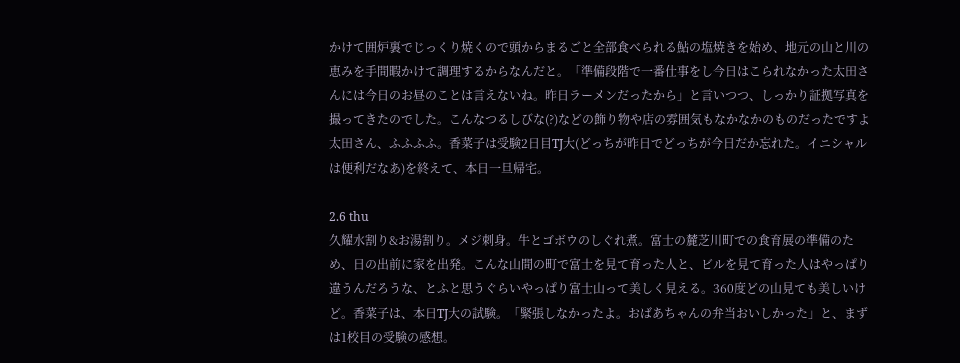かけて囲炉裏でじっくり焼くので頭からまるごと全部食べられる鮎の塩焼きを始め、地元の山と川の恵みを手間暇かけて調理するからなんだと。「準備段階で一番仕事をし今日はこられなかった太田さんには今日のお昼のことは言えないね。昨日ラーメンだったから」と言いつつ、しっかり証拠写真を撮ってきたのでした。こんなつるしびな(?)などの飾り物や店の雰囲気もなかなかのものだったですよ太田さん、ふふふふ。香菜子は受験2日目TJ大(どっちが昨日でどっちが今日だか忘れた。イニシャルは便利だなあ)を終えて、本日一旦帰宅。

2.6 thu
久耀水割り&お湯割り。メジ刺身。牛とゴボウのしぐれ煮。富士の麓芝川町での食育展の準備のため、日の出前に家を出発。こんな山間の町で富士を見て育った人と、ビルを見て育った人はやっぱり違うんだろうな、とふと思うぐらいやっぱり富士山って美しく見える。360度どの山見ても美しいけど。香菜子は、本日TJ大の試験。「緊張しなかったよ。おばあちゃんの弁当おいしかった」と、まずは1校目の受験の感想。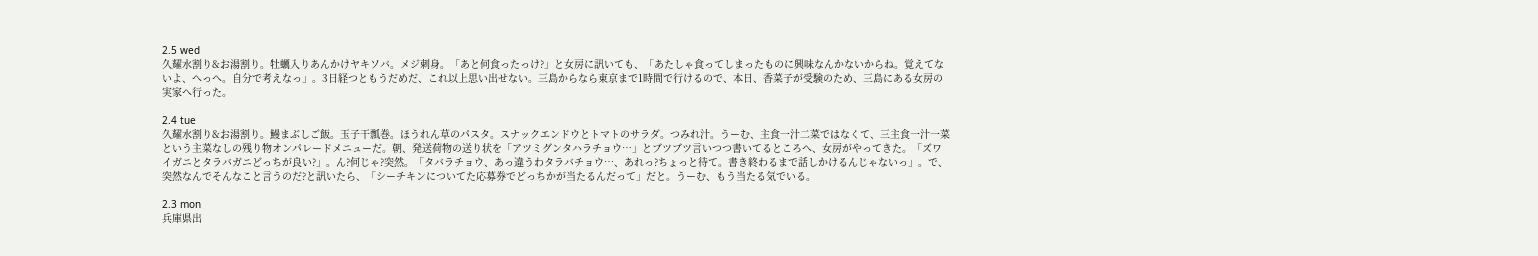2.5 wed
久耀水割り&お湯割り。牡蠣入りあんかけヤキソバ。メジ刺身。「あと何食ったっけ?」と女房に訊いても、「あたしゃ食ってしまったものに興味なんかないからね。覚えてないよ、へっへ。自分で考えなっ」。3日経つともうだめだ、これ以上思い出せない。三島からなら東京まで1時間で行けるので、本日、香菜子が受験のため、三島にある女房の実家へ行った。

2.4 tue
久耀水割り&お湯割り。鰻まぶしご飯。玉子干瓢巻。ほうれん草のパスタ。スナックエンドウとトマトのサラダ。つみれ汁。うーむ、主食一汁二菜ではなくて、三主食一汁一菜という主菜なしの残り物オンパレードメニューだ。朝、発送荷物の送り状を「アツミグンタハラチョウ…」とブツブツ言いつつ書いてるところへ、女房がやってきた。「ズワイガニとタラバガニどっちが良い?」。ん?何じゃ?突然。「タバラチョウ、あっ違うわタラバチョウ…、あれっ?ちょっと待て。書き終わるまで話しかけるんじゃないっ」。で、突然なんでそんなこと言うのだ?と訊いたら、「シーチキンについてた応募券でどっちかが当たるんだって」だと。うーむ、もう当たる気でいる。

2.3 mon
兵庫県出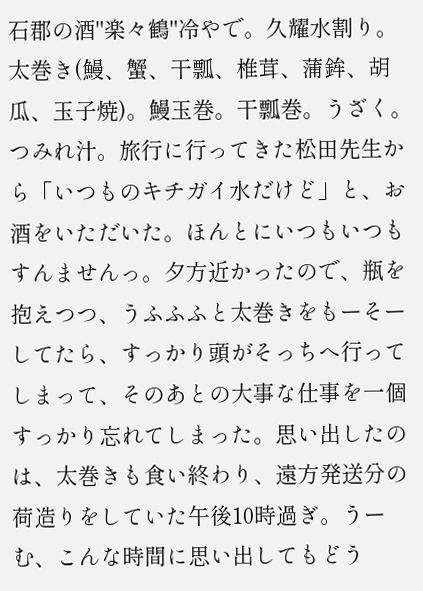石郡の酒"楽々鶴"冷やで。久耀水割り。太巻き(鰻、蟹、干瓢、椎茸、蒲鉾、胡瓜、玉子焼)。鰻玉巻。干瓢巻。うざく。つみれ汁。旅行に行ってきた松田先生から「いつものキチガイ水だけど」と、お酒をいただいた。ほんとにいつもいつもすんませんっ。夕方近かったので、瓶を抱えつつ、うふふふと太巻きをもーそーしてたら、すっかり頭がそっちへ行ってしまって、そのあとの大事な仕事を一個すっかり忘れてしまった。思い出したのは、太巻きも食い終わり、遠方発送分の荷造りをしていた午後10時過ぎ。うーむ、こんな時間に思い出してもどう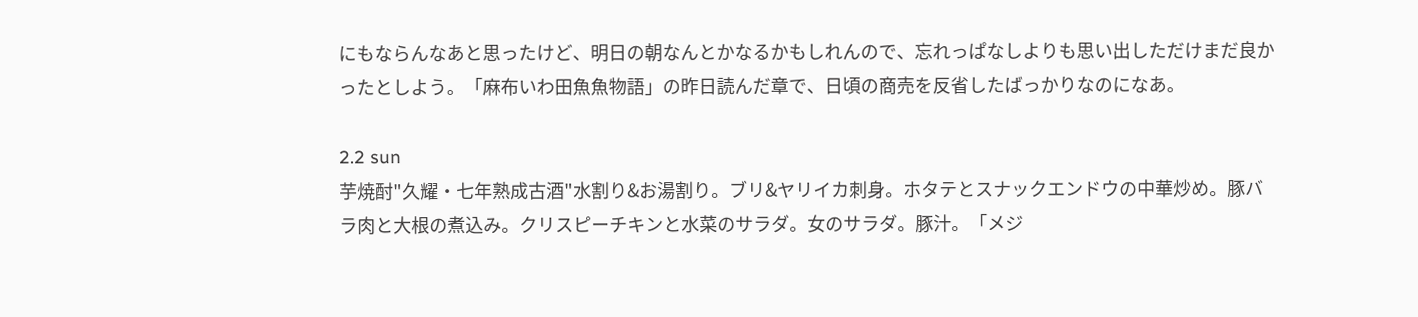にもならんなあと思ったけど、明日の朝なんとかなるかもしれんので、忘れっぱなしよりも思い出しただけまだ良かったとしよう。「麻布いわ田魚魚物語」の昨日読んだ章で、日頃の商売を反省したばっかりなのになあ。

2.2 sun
芋焼酎"久耀・七年熟成古酒"水割り&お湯割り。ブリ&ヤリイカ刺身。ホタテとスナックエンドウの中華炒め。豚バラ肉と大根の煮込み。クリスピーチキンと水菜のサラダ。女のサラダ。豚汁。「メジ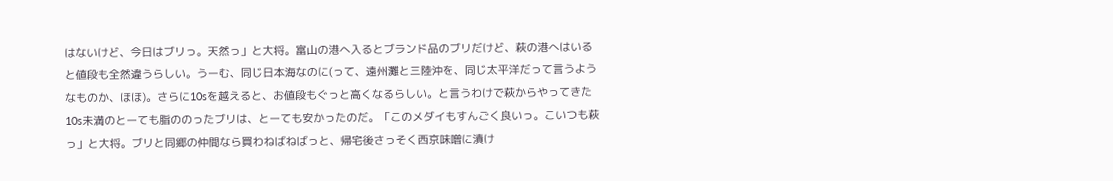はないけど、今日はブリっ。天然っ」と大将。富山の港へ入るとブランド品のブリだけど、萩の港へはいると値段も全然違うらしい。うーむ、同じ日本海なのに(って、遠州灘と三陸沖を、同じ太平洋だって言うようなものか、ほほ)。さらに10sを越えると、お値段もぐっと高くなるらしい。と言うわけで萩からやってきた10s未満のとーても脂ののったブリは、とーても安かったのだ。「このメダイもすんごく良いっ。こいつも萩っ」と大将。ブリと同郷の仲間なら買わねばねばっと、帰宅後さっそく西京味噌に漬け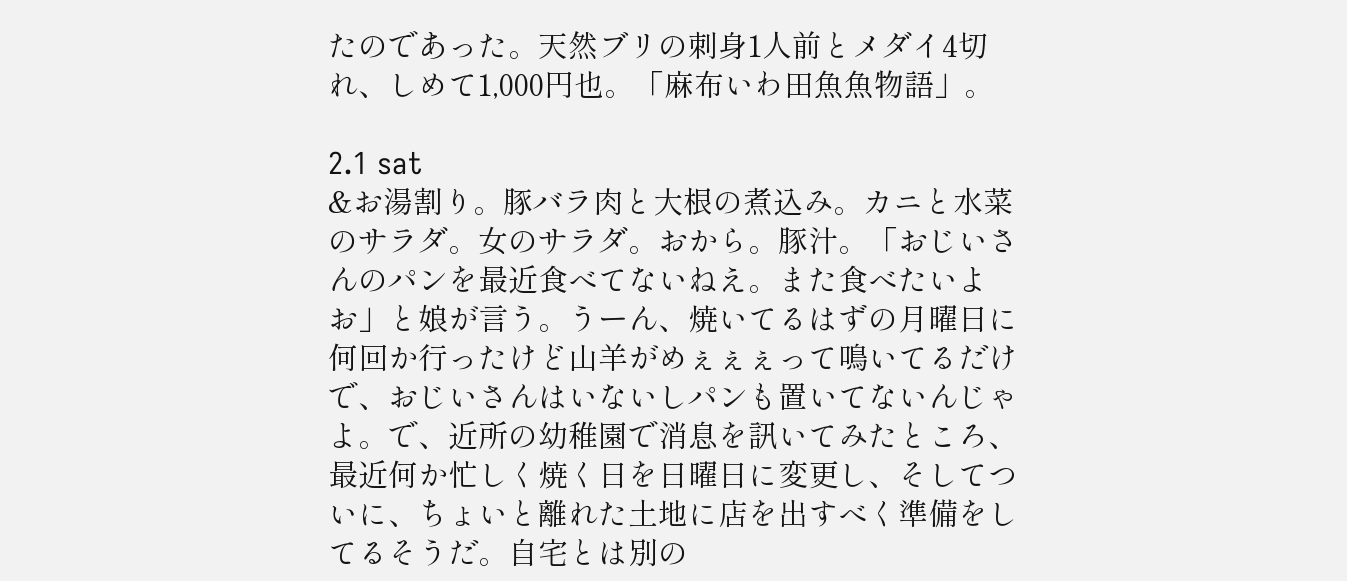たのであった。天然ブリの刺身1人前とメダイ4切れ、しめて1,000円也。「麻布いわ田魚魚物語」。

2.1 sat
&お湯割り。豚バラ肉と大根の煮込み。カニと水菜のサラダ。女のサラダ。おから。豚汁。「おじいさんのパンを最近食べてないねえ。また食べたいよお」と娘が言う。うーん、焼いてるはずの月曜日に何回か行ったけど山羊がめぇぇぇって鳴いてるだけで、おじいさんはいないしパンも置いてないんじゃよ。で、近所の幼稚園で消息を訊いてみたところ、最近何か忙しく焼く日を日曜日に変更し、そしてついに、ちょいと離れた土地に店を出すべく準備をしてるそうだ。自宅とは別の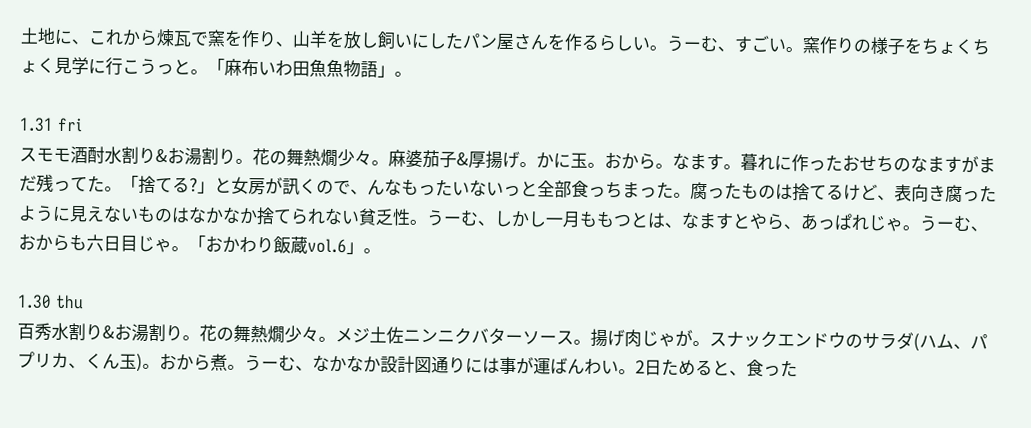土地に、これから煉瓦で窯を作り、山羊を放し飼いにしたパン屋さんを作るらしい。うーむ、すごい。窯作りの様子をちょくちょく見学に行こうっと。「麻布いわ田魚魚物語」。

1.31 fri
スモモ酒酎水割り&お湯割り。花の舞熱燗少々。麻婆茄子&厚揚げ。かに玉。おから。なます。暮れに作ったおせちのなますがまだ残ってた。「捨てる?」と女房が訊くので、んなもったいないっと全部食っちまった。腐ったものは捨てるけど、表向き腐ったように見えないものはなかなか捨てられない貧乏性。うーむ、しかし一月ももつとは、なますとやら、あっぱれじゃ。うーむ、おからも六日目じゃ。「おかわり飯蔵vol.6」。

1.30 thu
百秀水割り&お湯割り。花の舞熱燗少々。メジ土佐ニンニクバターソース。揚げ肉じゃが。スナックエンドウのサラダ(ハム、パプリカ、くん玉)。おから煮。うーむ、なかなか設計図通りには事が運ばんわい。2日ためると、食った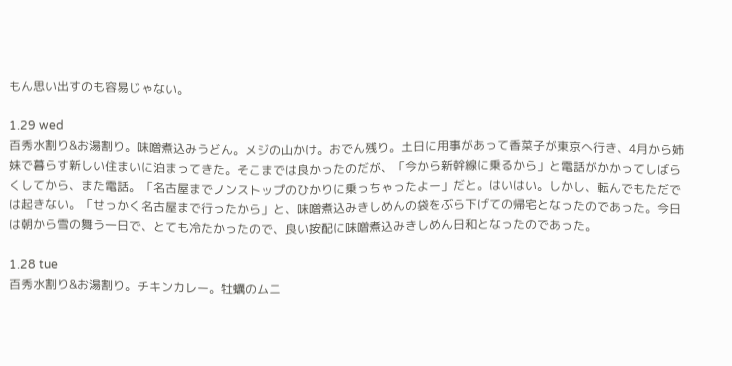もん思い出すのも容易じゃない。

1.29 wed
百秀水割り&お湯割り。味噌煮込みうどん。メジの山かけ。おでん残り。土日に用事があって香菜子が東京へ行き、4月から姉妹で暮らす新しい住まいに泊まってきた。そこまでは良かったのだが、「今から新幹線に乗るから」と電話がかかってしばらくしてから、また電話。「名古屋までノンストップのひかりに乗っちゃったよー」だと。はいはい。しかし、転んでもただでは起きない。「せっかく名古屋まで行ったから」と、味噌煮込みきしめんの袋をぶら下げての帰宅となったのであった。今日は朝から雪の舞う一日で、とても冷たかったので、良い按配に味噌煮込みきしめん日和となったのであった。

1.28 tue
百秀水割り&お湯割り。チキンカレー。牡蠣のムニ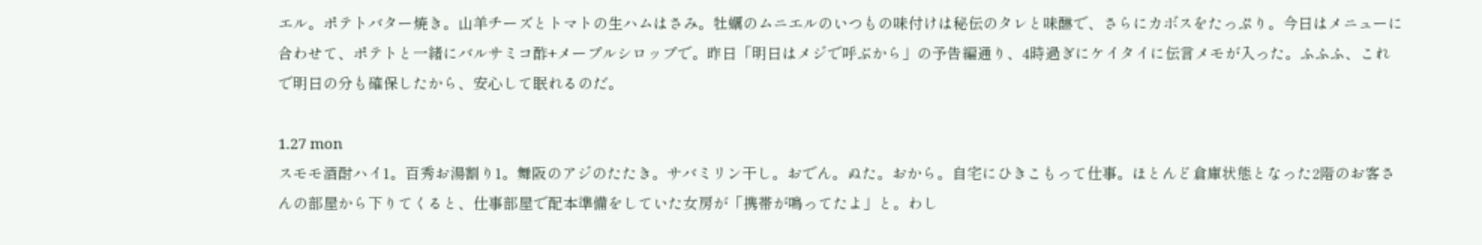エル。ポテトバター焼き。山羊チーズとトマトの生ハムはさみ。牡蠣のムニエルのいつもの味付けは秘伝のタレと味醂で、さらにカボスをたっぷり。今日はメニューに合わせて、ポテトと一緒にバルサミコ酢+メープルシロップで。昨日「明日はメジで呼ぶから」の予告編通り、4時過ぎにケイタイに伝言メモが入った。ふふふ、これで明日の分も確保したから、安心して眠れるのだ。

1.27 mon
スモモ酒酎ハイ1。百秀お湯割り1。舞阪のアジのたたき。サバミリン干し。おでん。ぬた。おから。自宅にひきこもって仕事。ほとんど倉庫状態となった2階のお客さんの部屋から下りてくると、仕事部屋で配本準備をしていた女房が「携帯が鳴ってたよ」と。わし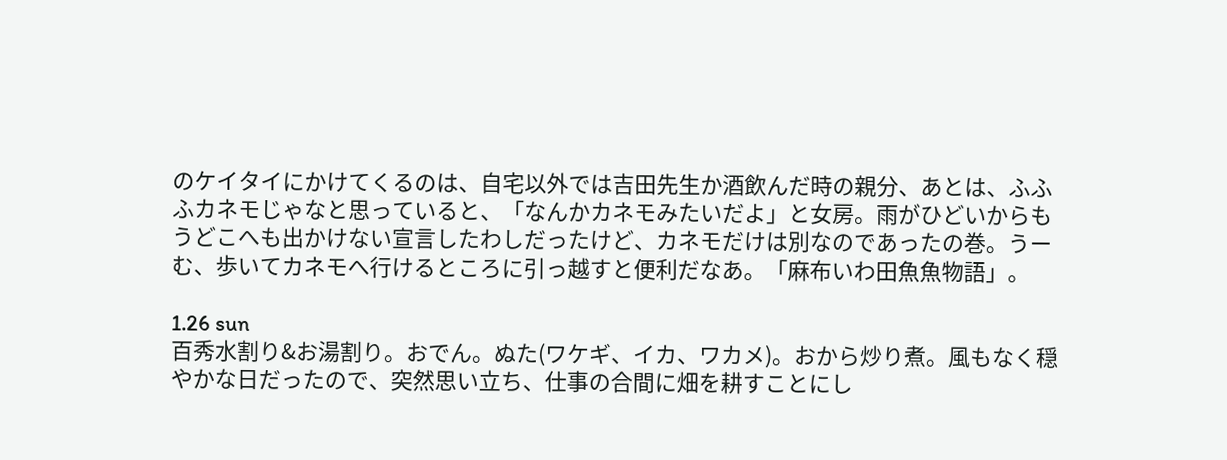のケイタイにかけてくるのは、自宅以外では吉田先生か酒飲んだ時の親分、あとは、ふふふカネモじゃなと思っていると、「なんかカネモみたいだよ」と女房。雨がひどいからもうどこへも出かけない宣言したわしだったけど、カネモだけは別なのであったの巻。うーむ、歩いてカネモへ行けるところに引っ越すと便利だなあ。「麻布いわ田魚魚物語」。

1.26 sun
百秀水割り&お湯割り。おでん。ぬた(ワケギ、イカ、ワカメ)。おから炒り煮。風もなく穏やかな日だったので、突然思い立ち、仕事の合間に畑を耕すことにし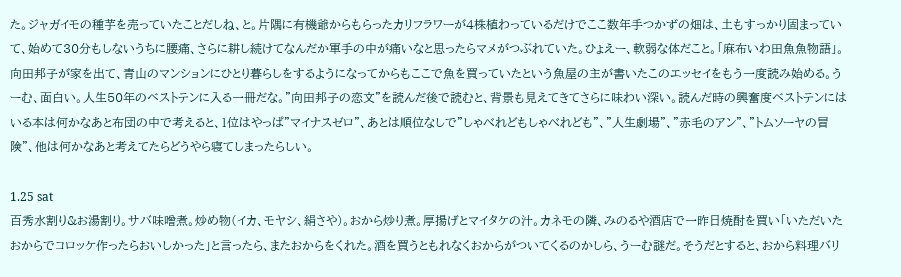た。ジャガイモの種芋を売っていたことだしね、と。片隅に有機爺からもらったカリフラワーが4株植わっているだけでここ数年手つかずの畑は、土もすっかり固まっていて、始めて30分もしないうちに腰痛、さらに耕し続けてなんだか軍手の中が痛いなと思ったらマメがつぶれていた。ひょえー、軟弱な体だこと。「麻布いわ田魚魚物語」。向田邦子が家を出て、青山のマンションにひとり暮らしをするようになってからもここで魚を買っていたという魚屋の主が書いたこのエッセイをもう一度読み始める。うーむ、面白い。人生50年のベストテンに入る一冊だな。"向田邦子の恋文"を読んだ後で読むと、背景も見えてきてさらに味わい深い。読んだ時の興奮度ベストテンにはいる本は何かなあと布団の中で考えると、1位はやっぱ"マイナスゼロ"、あとは順位なしで"しゃべれどもしゃべれども"、"人生劇場"、"赤毛のアン"、"トムソーヤの冒険"、他は何かなあと考えてたらどうやら寝てしまったらしい。

1.25 sat
百秀水割り&お湯割り。サバ味噌煮。炒め物(イカ、モヤシ、絹さや)。おから炒り煮。厚揚げとマイタケの汁。カネモの隣、みのるや酒店で一昨日焼酎を買い「いただいたおからでコロッケ作ったらおいしかった」と言ったら、またおからをくれた。酒を買うともれなくおからがついてくるのかしら、うーむ謎だ。そうだとすると、おから料理バリ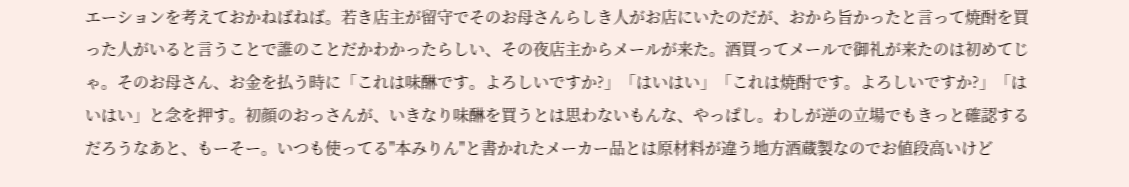エーションを考えておかねばねば。若き店主が留守でそのお母さんらしき人がお店にいたのだが、おから旨かったと言って焼酎を買った人がいると言うことで誰のことだかわかったらしい、その夜店主からメールが来た。酒買ってメールで御礼が来たのは初めてじゃ。そのお母さん、お金を払う時に「これは味醂です。よろしいですか?」「はいはい」「これは焼酎です。よろしいですか?」「はいはい」と念を押す。初顔のおっさんが、いきなり味醂を買うとは思わないもんな、やっぱし。わしが逆の立場でもきっと確認するだろうなあと、もーそー。いつも使ってる"本みりん"と書かれたメーカー品とは原材料が違う地方酒蔵製なのでお値段高いけど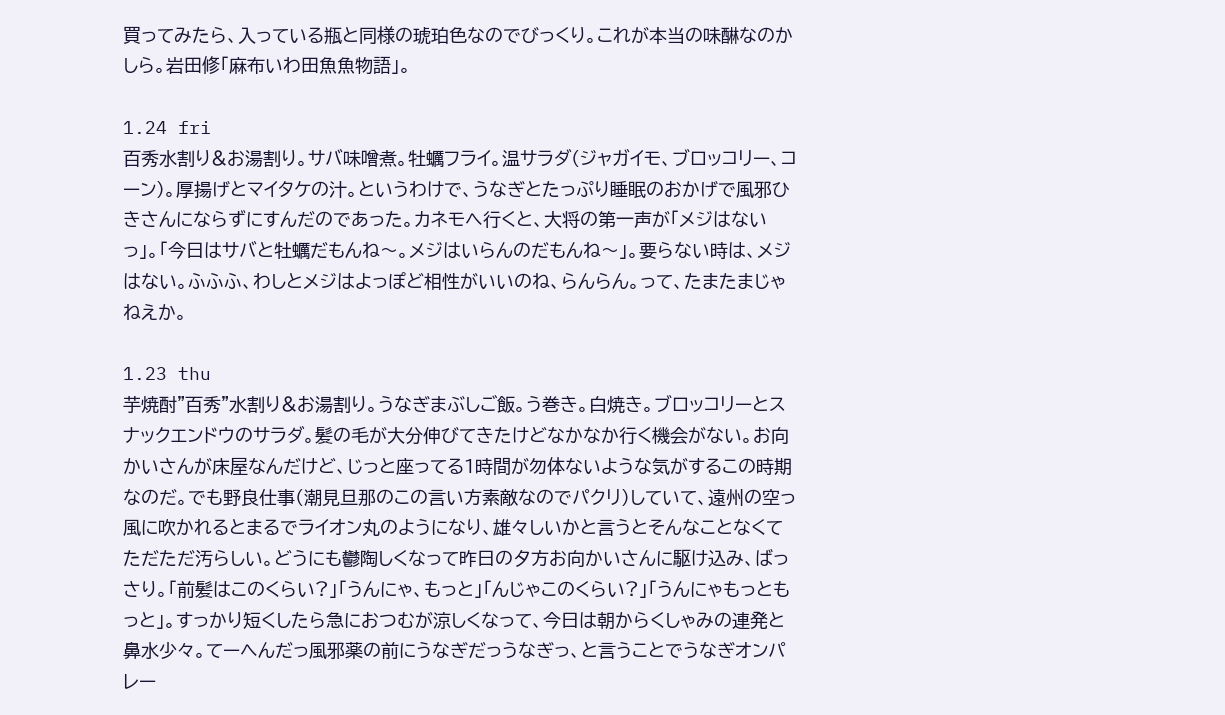買ってみたら、入っている瓶と同様の琥珀色なのでびっくり。これが本当の味醂なのかしら。岩田修「麻布いわ田魚魚物語」。

1.24 fri
百秀水割り&お湯割り。サバ味噌煮。牡蠣フライ。温サラダ(ジャガイモ、ブロッコリー、コーン)。厚揚げとマイタケの汁。というわけで、うなぎとたっぷり睡眠のおかげで風邪ひきさんにならずにすんだのであった。カネモへ行くと、大将の第一声が「メジはないっ」。「今日はサバと牡蠣だもんね〜。メジはいらんのだもんね〜」。要らない時は、メジはない。ふふふ、わしとメジはよっぽど相性がいいのね、らんらん。って、たまたまじゃねえか。

1.23 thu
芋焼酎"百秀"水割り&お湯割り。うなぎまぶしご飯。う巻き。白焼き。ブロッコリーとスナックエンドウのサラダ。髪の毛が大分伸びてきたけどなかなか行く機会がない。お向かいさんが床屋なんだけど、じっと座ってる1時間が勿体ないような気がするこの時期なのだ。でも野良仕事(潮見旦那のこの言い方素敵なのでパクリ)していて、遠州の空っ風に吹かれるとまるでライオン丸のようになり、雄々しいかと言うとそんなことなくてただただ汚らしい。どうにも鬱陶しくなって昨日の夕方お向かいさんに駆け込み、ばっさり。「前髪はこのくらい?」「うんにゃ、もっと」「んじゃこのくらい?」「うんにゃもっともっと」。すっかり短くしたら急におつむが涼しくなって、今日は朝からくしゃみの連発と鼻水少々。てーへんだっ風邪薬の前にうなぎだっうなぎっ、と言うことでうなぎオンパレー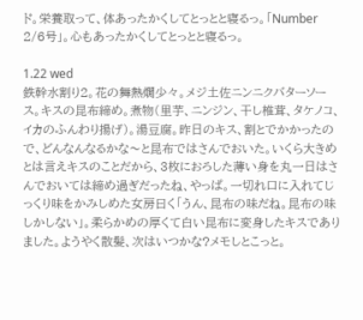ド。栄養取って、体あったかくしてとっとと寝るっ。「Number 2/6号」。心もあったかくしてとっとと寝るっ。

1.22 wed
鉄幹水割り2。花の舞熱燗少々。メジ土佐ニンニクバターソース。キスの昆布締め。煮物(里芋、ニンジン、干し椎茸、タケノコ、イカのふんわり揚げ)。湯豆腐。昨日のキス、割とでかかったので、どんなんなるかな〜と昆布ではさんでおいた。いくら大きめとは言えキスのことだから、3枚におろした薄い身を丸一日はさんでおいては締め過ぎだったね、やっぱ。一切れ口に入れてじっくり味をかみしめた女房曰く「うん、昆布の味だね。昆布の味しかしない」。柔らかめの厚くて白い昆布に変身したキスでありました。ようやく散髪、次はいつかな?メモしとこっと。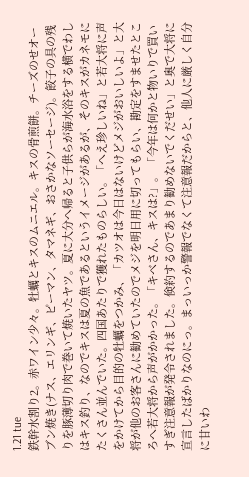1.21 tue
鉄幹水割り2。赤ワイン少々。牡蠣とキスのムニエル。キスの骨煎餅。チーズのせオーブン焼き(ナス、エリンギ、ピーマン、タマネギ、おさかなソーセージ)。餃子の具の残りを豚薄切り肉で巻いて焼いたヤツ。夏に大分へ帰ると子供らが海水浴をする横でわしはキス釣り、なのでキスは夏の魚であるというイメージがあるが、そのキスがカネモにたくさん並んでいた。四国あたりで獲れたものらしい。「へえ珍しいね」と若大将に声をかけてから目的の牡蠣をつかみ、「カツオは今日はないけどメジがおいしいよ」と大将が他のお客さんに勧めていたのでメジを明日用に切ってもらい、勘定をすませたところへ若大将から声がかかった。「キベさん、キスは?」。 「今年は何かと物いりで買いすぎ注意報が発令されました。倹約するのであまり勧めないでくだせい」と奥で大将に宣言したばかりなのにっ。まっいっか警報でなくて注意報だからと、他人に厳しく自分に甘いわ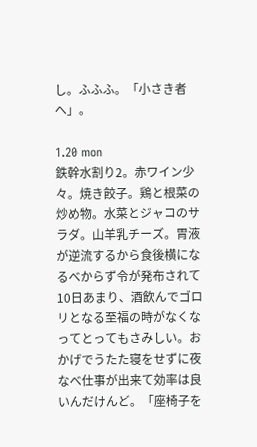し。ふふふ。「小さき者へ」。

1.20 mon
鉄幹水割り2。赤ワイン少々。焼き餃子。鶏と根菜の炒め物。水菜とジャコのサラダ。山羊乳チーズ。胃液が逆流するから食後横になるべからず令が発布されて10日あまり、酒飲んでゴロリとなる至福の時がなくなってとってもさみしい。おかげでうたた寝をせずに夜なべ仕事が出来て効率は良いんだけんど。「座椅子を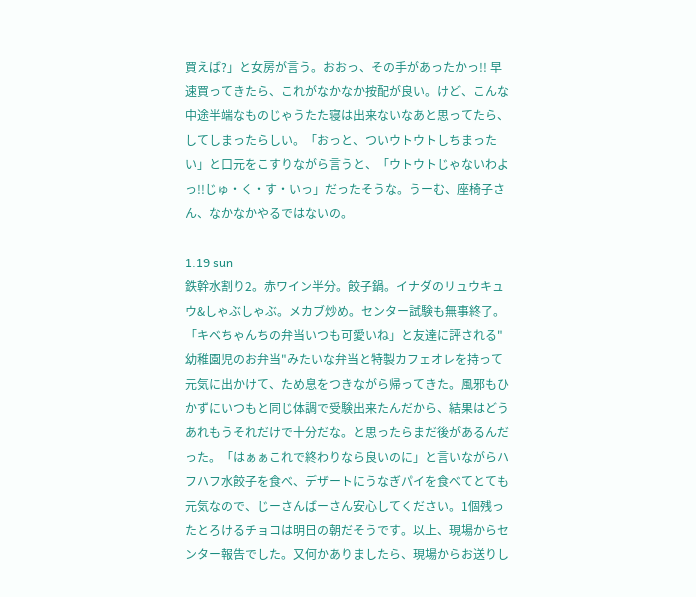買えば?」と女房が言う。おおっ、その手があったかっ!! 早速買ってきたら、これがなかなか按配が良い。けど、こんな中途半端なものじゃうたた寝は出来ないなあと思ってたら、してしまったらしい。「おっと、ついウトウトしちまったい」と口元をこすりながら言うと、「ウトウトじゃないわよっ!!じゅ・く・す・いっ」だったそうな。うーむ、座椅子さん、なかなかやるではないの。

1.19 sun
鉄幹水割り2。赤ワイン半分。餃子鍋。イナダのリュウキュウ&しゃぶしゃぶ。メカブ炒め。センター試験も無事終了。「キベちゃんちの弁当いつも可愛いね」と友達に評される"幼稚園児のお弁当"みたいな弁当と特製カフェオレを持って元気に出かけて、ため息をつきながら帰ってきた。風邪もひかずにいつもと同じ体調で受験出来たんだから、結果はどうあれもうそれだけで十分だな。と思ったらまだ後があるんだった。「はぁぁこれで終わりなら良いのに」と言いながらハフハフ水餃子を食べ、デザートにうなぎパイを食べてとても元気なので、じーさんばーさん安心してください。1個残ったとろけるチョコは明日の朝だそうです。以上、現場からセンター報告でした。又何かありましたら、現場からお送りし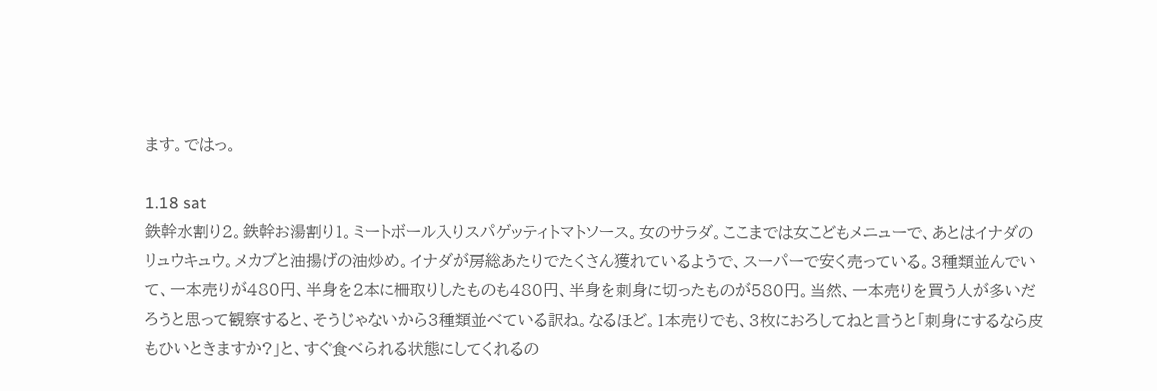ます。ではっ。

1.18 sat
鉄幹水割り2。鉄幹お湯割り1。ミートボール入りスパゲッティトマトソース。女のサラダ。ここまでは女こどもメニューで、あとはイナダのリュウキュウ。メカブと油揚げの油炒め。イナダが房総あたりでたくさん獲れているようで、スーパーで安く売っている。3種類並んでいて、一本売りが480円、半身を2本に柵取りしたものも480円、半身を刺身に切ったものが580円。当然、一本売りを買う人が多いだろうと思って観察すると、そうじゃないから3種類並べている訳ね。なるほど。1本売りでも、3枚におろしてねと言うと「刺身にするなら皮もひいときますか?」と、すぐ食べられる状態にしてくれるの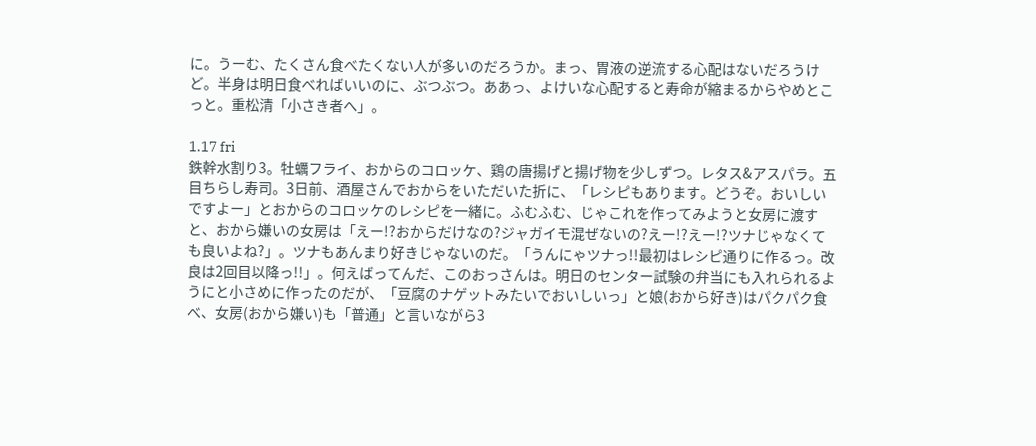に。うーむ、たくさん食べたくない人が多いのだろうか。まっ、胃液の逆流する心配はないだろうけど。半身は明日食べればいいのに、ぶつぶつ。ああっ、よけいな心配すると寿命が縮まるからやめとこっと。重松清「小さき者へ」。

1.17 fri
鉄幹水割り3。牡蠣フライ、おからのコロッケ、鶏の唐揚げと揚げ物を少しずつ。レタス&アスパラ。五目ちらし寿司。3日前、酒屋さんでおからをいただいた折に、「レシピもあります。どうぞ。おいしいですよー」とおからのコロッケのレシピを一緒に。ふむふむ、じゃこれを作ってみようと女房に渡すと、おから嫌いの女房は「えー!?おからだけなの?ジャガイモ混ぜないの?えー!?えー!?ツナじゃなくても良いよね?」。ツナもあんまり好きじゃないのだ。「うんにゃツナっ!!最初はレシピ通りに作るっ。改良は2回目以降っ!!」。何えばってんだ、このおっさんは。明日のセンター試験の弁当にも入れられるようにと小さめに作ったのだが、「豆腐のナゲットみたいでおいしいっ」と娘(おから好き)はパクパク食べ、女房(おから嫌い)も「普通」と言いながら3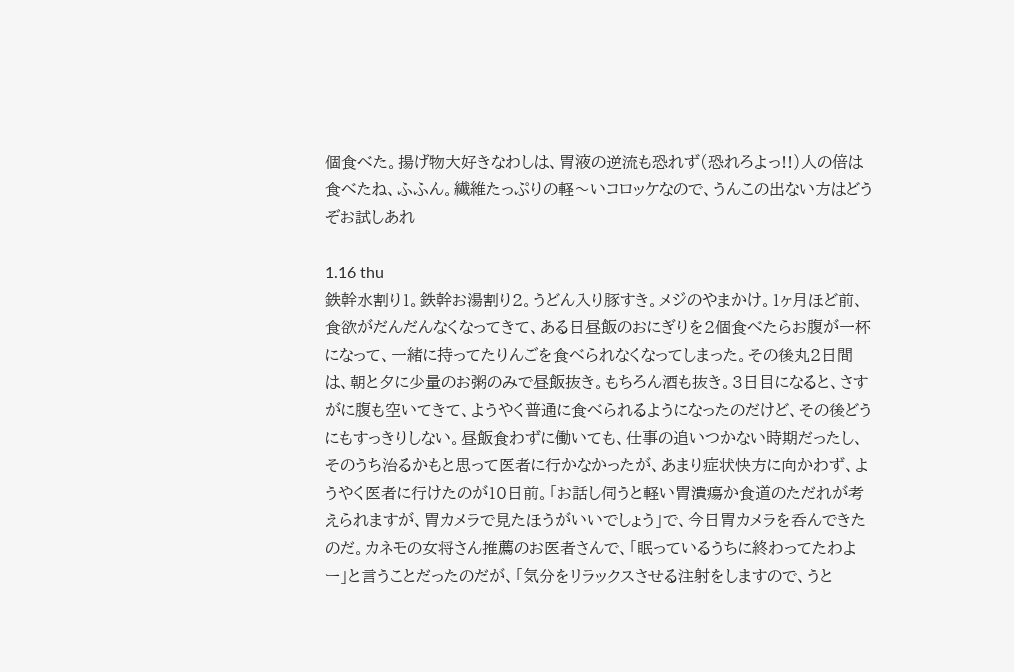個食べた。揚げ物大好きなわしは、胃液の逆流も恐れず(恐れろよっ!!)人の倍は食べたね、ふふん。繊維たっぷりの軽〜いコロッケなので、うんこの出ない方はどうぞお試しあれ

1.16 thu
鉄幹水割り1。鉄幹お湯割り2。うどん入り豚すき。メジのやまかけ。1ヶ月ほど前、食欲がだんだんなくなってきて、ある日昼飯のおにぎりを2個食べたらお腹が一杯になって、一緒に持ってたりんごを食べられなくなってしまった。その後丸2日間は、朝と夕に少量のお粥のみで昼飯抜き。もちろん酒も抜き。3日目になると、さすがに腹も空いてきて、ようやく普通に食べられるようになったのだけど、その後どうにもすっきりしない。昼飯食わずに働いても、仕事の追いつかない時期だったし、そのうち治るかもと思って医者に行かなかったが、あまり症状快方に向かわず、ようやく医者に行けたのが10日前。「お話し伺うと軽い胃潰瘍か食道のただれが考えられますが、胃カメラで見たほうがいいでしょう」で、今日胃カメラを呑んできたのだ。カネモの女将さん推薦のお医者さんで、「眠っているうちに終わってたわよー」と言うことだったのだが、「気分をリラックスさせる注射をしますので、うと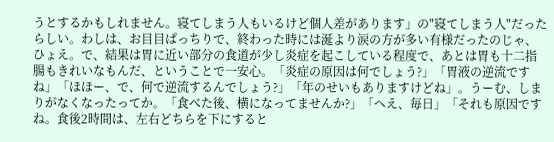うとするかもしれません。寝てしまう人もいるけど個人差があります」の"寝てしまう人"だったらしい。わしは、お目目ぱっちりで、終わった時には涎より涙の方が多い有様だったのじゃ、ひょえ。で、結果は胃に近い部分の食道が少し炎症を起こしている程度で、あとは胃も十二指腸もきれいなもんだ、ということで一安心。「炎症の原因は何でしょう?」「胃液の逆流ですね」「ほほー、で、何で逆流するんでしょう?」「年のせいもありますけどね」。うーむ、しまりがなくなったってか。「食べた後、横になってませんか?」「へえ、毎日」「それも原因ですね。食後2時間は、左右どちらを下にすると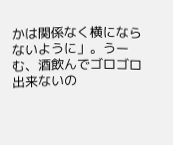かは関係なく横にならないように」。うーむ、酒飲んでゴロゴロ出来ないの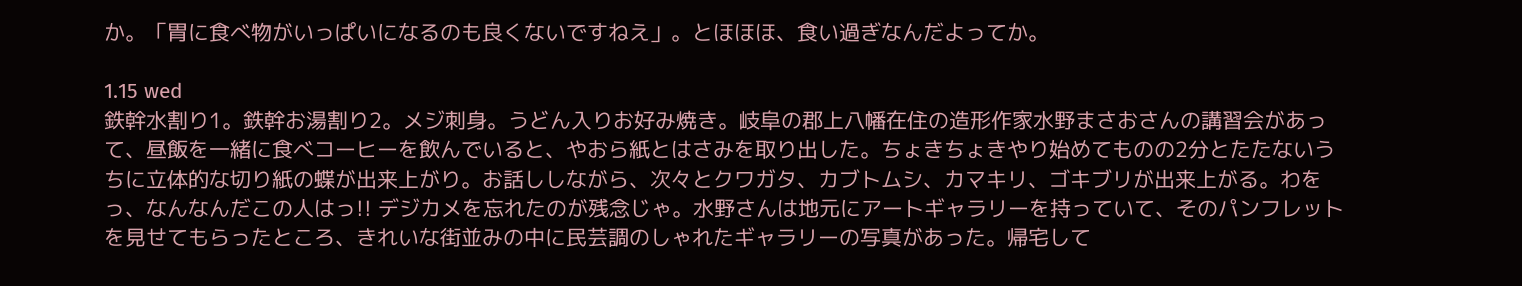か。「胃に食べ物がいっぱいになるのも良くないですねえ」。とほほほ、食い過ぎなんだよってか。

1.15 wed
鉄幹水割り1。鉄幹お湯割り2。メジ刺身。うどん入りお好み焼き。岐阜の郡上八幡在住の造形作家水野まさおさんの講習会があって、昼飯を一緒に食べコーヒーを飲んでいると、やおら紙とはさみを取り出した。ちょきちょきやり始めてものの2分とたたないうちに立体的な切り紙の蝶が出来上がり。お話ししながら、次々とクワガタ、カブトムシ、カマキリ、ゴキブリが出来上がる。わをっ、なんなんだこの人はっ!! デジカメを忘れたのが残念じゃ。水野さんは地元にアートギャラリーを持っていて、そのパンフレットを見せてもらったところ、きれいな街並みの中に民芸調のしゃれたギャラリーの写真があった。帰宅して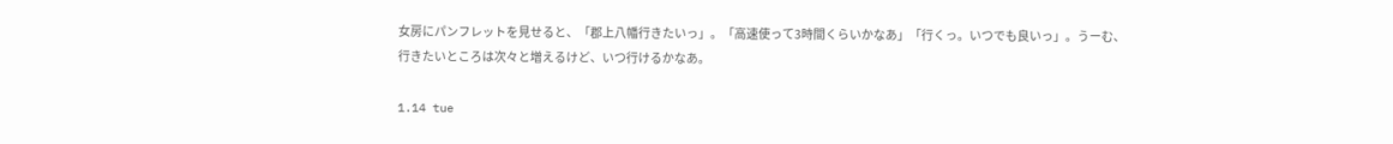女房にパンフレットを見せると、「郡上八幡行きたいっ」。「高速使って3時間くらいかなあ」「行くっ。いつでも良いっ」。うーむ、行きたいところは次々と増えるけど、いつ行けるかなあ。

1.14 tue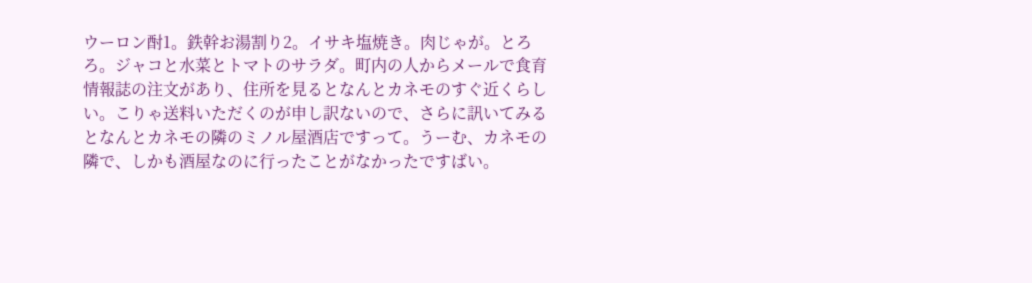ウーロン酎1。鉄幹お湯割り2。イサキ塩焼き。肉じゃが。とろろ。ジャコと水菜とトマトのサラダ。町内の人からメールで食育情報誌の注文があり、住所を見るとなんとカネモのすぐ近くらしい。こりゃ送料いただくのが申し訳ないので、さらに訊いてみるとなんとカネモの隣のミノル屋酒店ですって。うーむ、カネモの隣で、しかも酒屋なのに行ったことがなかったですばい。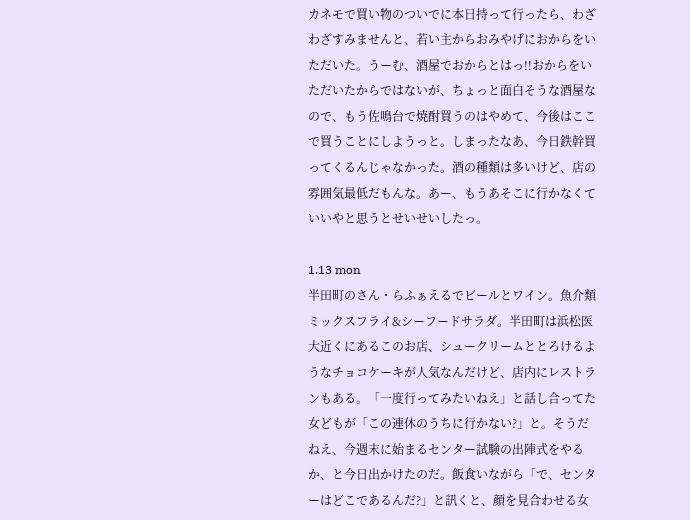カネモで買い物のついでに本日持って行ったら、わざわざすみませんと、若い主からおみやげにおからをいただいた。うーむ、酒屋でおからとはっ!!おからをいただいたからではないが、ちょっと面白そうな酒屋なので、もう佐鳴台で焼酎買うのはやめて、今後はここで買うことにしようっと。しまったなあ、今日鉄幹買ってくるんじゃなかった。酒の種類は多いけど、店の雰囲気最低だもんな。あー、もうあそこに行かなくていいやと思うとせいせいしたっ。

1.13 mon
半田町のさん・らふぁえるでビールとワイン。魚介類ミックスフライ&シーフードサラダ。半田町は浜松医大近くにあるこのお店、シュークリームととろけるようなチョコケーキが人気なんだけど、店内にレストランもある。「一度行ってみたいねえ」と話し合ってた女どもが「この連休のうちに行かない?」と。そうだねえ、今週末に始まるセンター試験の出陣式をやるか、と今日出かけたのだ。飯食いながら「で、センターはどこであるんだ?」と訊くと、顔を見合わせる女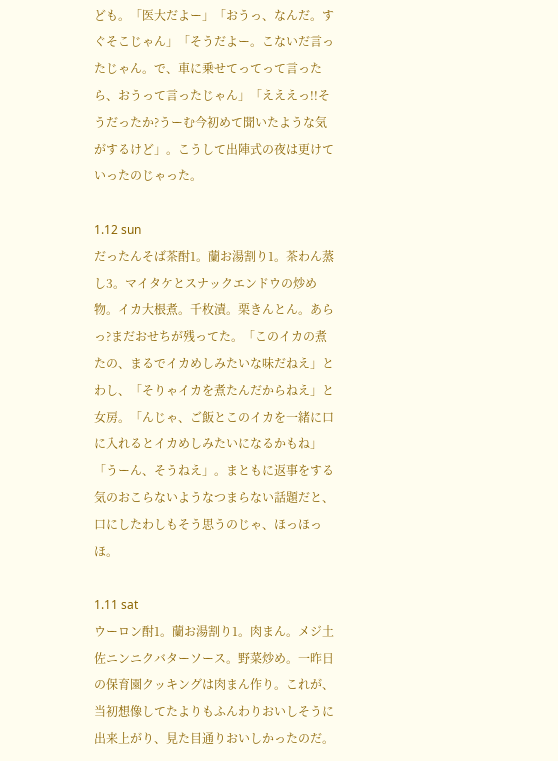ども。「医大だよー」「おうっ、なんだ。すぐそこじゃん」「そうだよー。こないだ言ったじゃん。で、車に乗せてってって言ったら、おうって言ったじゃん」「えええっ!!そうだったか?うーむ今初めて聞いたような気がするけど」。こうして出陣式の夜は更けていったのじゃった。

1.12 sun
だったんそば茶酎1。蘭お湯割り1。茶わん蒸し3。マイタケとスナックエンドウの炒め物。イカ大根煮。千枚漬。栗きんとん。あらっ?まだおせちが残ってた。「このイカの煮たの、まるでイカめしみたいな味だねえ」とわし、「そりゃイカを煮たんだからねえ」と女房。「んじゃ、ご飯とこのイカを一緒に口に入れるとイカめしみたいになるかもね」「うーん、そうねえ」。まともに返事をする気のおこらないようなつまらない話題だと、口にしたわしもそう思うのじゃ、ほっほっほ。

1.11 sat
ウーロン酎1。蘭お湯割り1。肉まん。メジ土佐ニンニクバターソース。野菜炒め。一昨日の保育園クッキングは肉まん作り。これが、当初想像してたよりもふんわりおいしそうに出来上がり、見た目通りおいしかったのだ。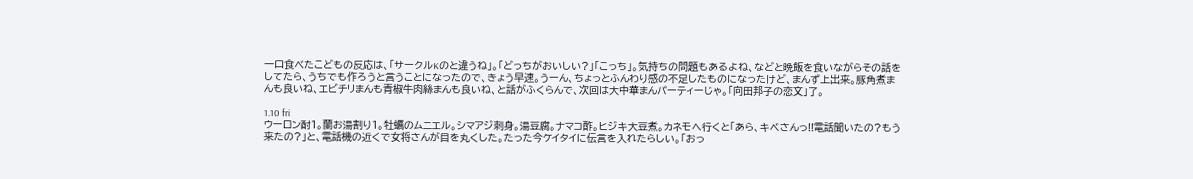一口食べたこどもの反応は、「サークルKのと違うね」。「どっちがおいしい?」「こっち」。気持ちの問題もあるよね、などと晩飯を食いながらその話をしてたら、うちでも作ろうと言うことになったので、きょう早速。うーん、ちょっとふんわり感の不足したものになったけど、まんず上出来。豚角煮まんも良いね、エビチリまんも青椒牛肉絲まんも良いね、と話がふくらんで、次回は大中華まんパーティーじゃ。「向田邦子の恋文」了。

1.10 fri
ウーロン酎1。蘭お湯割り1。牡蠣のムニエル。シマアジ刺身。湯豆腐。ナマコ酢。ヒジキ大豆煮。カネモへ行くと「あら、キベさんっ!!電話聞いたの?もう来たの?」と、電話機の近くで女将さんが目を丸くした。たった今ケイタイに伝言を入れたらしい。「おっ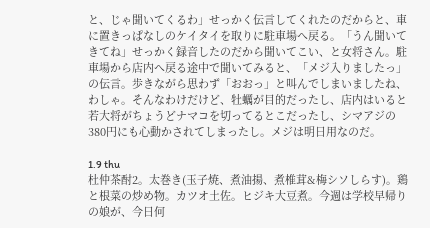と、じゃ聞いてくるわ」せっかく伝言してくれたのだからと、車に置きっぱなしのケイタイを取りに駐車場へ戻る。「うん聞いてきてね」せっかく録音したのだから聞いてこい、と女将さん。駐車場から店内へ戻る途中で聞いてみると、「メジ入りましたっ」の伝言。歩きながら思わず「おおっ」と叫んでしまいましたね、わしゃ。そんなわけだけど、牡蠣が目的だったし、店内はいると若大将がちょうどナマコを切ってるとこだったし、シマアジの380円にも心動かされてしまったし。メジは明日用なのだ。

1.9 thu
杜仲茶酎2。太巻き(玉子焼、煮油揚、煮椎茸&梅シソしらす)。鶏と根菜の炒め物。カツオ土佐。ヒジキ大豆煮。今週は学校早帰りの娘が、今日何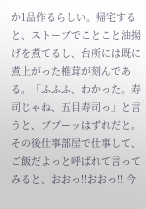か1品作るらしい。帰宅すると、ストーブでことこと油揚げを煮てるし、台所には既に煮上がった椎茸が刻んである。「ふふふ、わかった。寿司じゃね、五目寿司っ」と言うと、ブブーッはずれだと。その後仕事部屋で仕事して、ご飯だよっと呼ばれて言ってみると、おおっ!!おおっ!! 今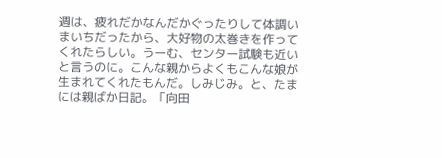週は、疲れだかなんだかぐったりして体調いまいちだったから、大好物の太巻きを作ってくれたらしい。うーむ、センター試験も近いと言うのに。こんな親からよくもこんな娘が生まれてくれたもんだ。しみじみ。と、たまには親ばか日記。「向田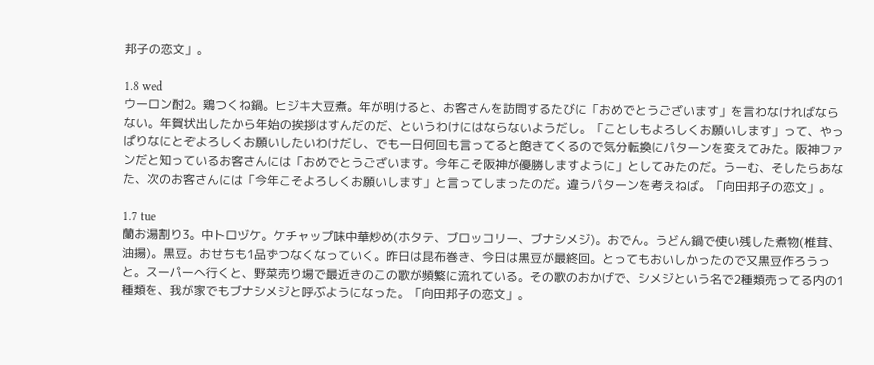邦子の恋文」。

1.8 wed
ウーロン酎2。鶏つくね鍋。ヒジキ大豆煮。年が明けると、お客さんを訪問するたびに「おめでとうございます」を言わなければならない。年賀状出したから年始の挨拶はすんだのだ、というわけにはならないようだし。「ことしもよろしくお願いします」って、やっぱりなにとぞよろしくお願いしたいわけだし、でも一日何回も言ってると飽きてくるので気分転換にパターンを変えてみた。阪神ファンだと知っているお客さんには「おめでとうございます。今年こそ阪神が優勝しますように」としてみたのだ。うーむ、そしたらあなた、次のお客さんには「今年こそよろしくお願いします」と言ってしまったのだ。違うパターンを考えねば。「向田邦子の恋文」。

1.7 tue
蘭お湯割り3。中トロヅケ。ケチャップ味中華炒め(ホタテ、ブロッコリー、ブナシメジ)。おでん。うどん鍋で使い残した煮物(椎茸、油揚)。黒豆。おせちも1品ずつなくなっていく。昨日は昆布巻き、今日は黒豆が最終回。とってもおいしかったので又黒豆作ろうっと。スーパーへ行くと、野菜売り場で最近きのこの歌が頻繁に流れている。その歌のおかげで、シメジという名で2種類売ってる内の1種類を、我が家でもブナシメジと呼ぶようになった。「向田邦子の恋文」。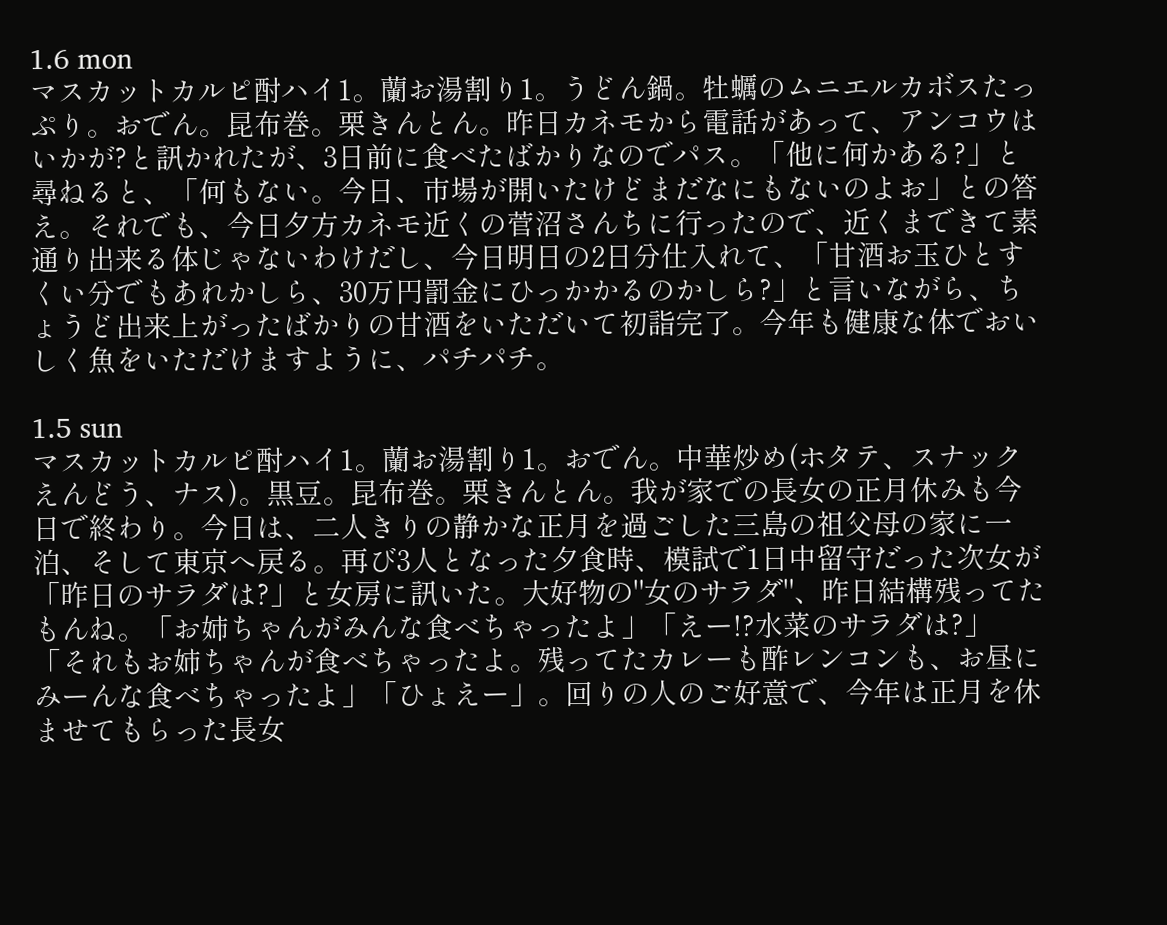1.6 mon
マスカットカルピ酎ハイ1。蘭お湯割り1。うどん鍋。牡蠣のムニエルカボスたっぷり。おでん。昆布巻。栗きんとん。昨日カネモから電話があって、アンコウはいかが?と訊かれたが、3日前に食べたばかりなのでパス。「他に何かある?」と尋ねると、「何もない。今日、市場が開いたけどまだなにもないのよお」との答え。それでも、今日夕方カネモ近くの菅沼さんちに行ったので、近くまできて素通り出来る体じゃないわけだし、今日明日の2日分仕入れて、「甘酒お玉ひとすくい分でもあれかしら、30万円罰金にひっかかるのかしら?」と言いながら、ちょうど出来上がったばかりの甘酒をいただいて初詣完了。今年も健康な体でおいしく魚をいただけますように、パチパチ。

1.5 sun
マスカットカルピ酎ハイ1。蘭お湯割り1。おでん。中華炒め(ホタテ、スナックえんどう、ナス)。黒豆。昆布巻。栗きんとん。我が家での長女の正月休みも今日で終わり。今日は、二人きりの静かな正月を過ごした三島の祖父母の家に一泊、そして東京へ戻る。再び3人となった夕食時、模試で1日中留守だった次女が「昨日のサラダは?」と女房に訊いた。大好物の"女のサラダ"、昨日結構残ってたもんね。「お姉ちゃんがみんな食べちゃったよ」「えー!?水菜のサラダは?」「それもお姉ちゃんが食べちゃったよ。残ってたカレーも酢レンコンも、お昼にみーんな食べちゃったよ」「ひょえー」。回りの人のご好意で、今年は正月を休ませてもらった長女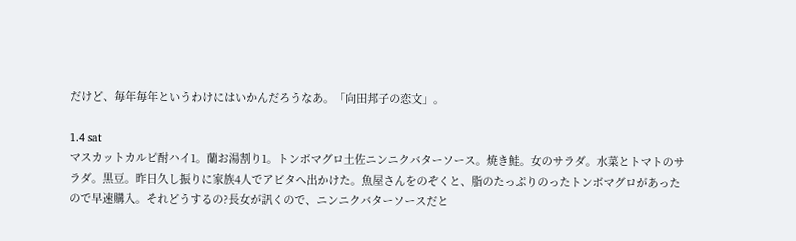だけど、毎年毎年というわけにはいかんだろうなあ。「向田邦子の恋文」。

1.4 sat
マスカットカルピ酎ハイ1。蘭お湯割り1。トンボマグロ土佐ニンニクバターソース。焼き鮭。女のサラダ。水菜とトマトのサラダ。黒豆。昨日久し振りに家族4人でアビタへ出かけた。魚屋さんをのぞくと、脂のたっぷりのったトンボマグロがあったので早速購入。それどうするの?長女が訊くので、ニンニクバターソースだと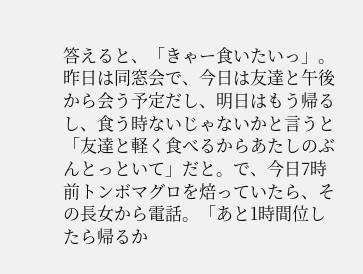答えると、「きゃー食いたいっ」。昨日は同窓会で、今日は友達と午後から会う予定だし、明日はもう帰るし、食う時ないじゃないかと言うと「友達と軽く食べるからあたしのぶんとっといて」だと。で、今日7時前トンボマグロを焙っていたら、その長女から電話。「あと1時間位したら帰るか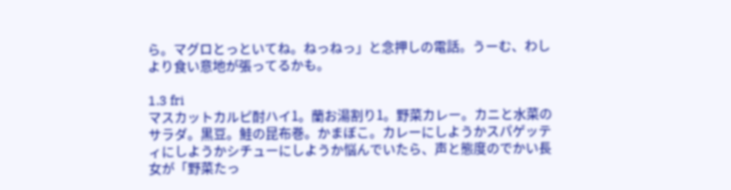ら。マグロとっといてね。ねっねっ」と念押しの電話。うーむ、わしより食い意地が張ってるかも。

1.3 fri
マスカットカルピ酎ハイ1。蘭お湯割り1。野菜カレー。カニと水菜のサラダ。黒豆。鮭の昆布巻。かまぼこ。カレーにしようかスパゲッティにしようかシチューにしようか悩んでいたら、声と態度のでかい長女が「野菜たっ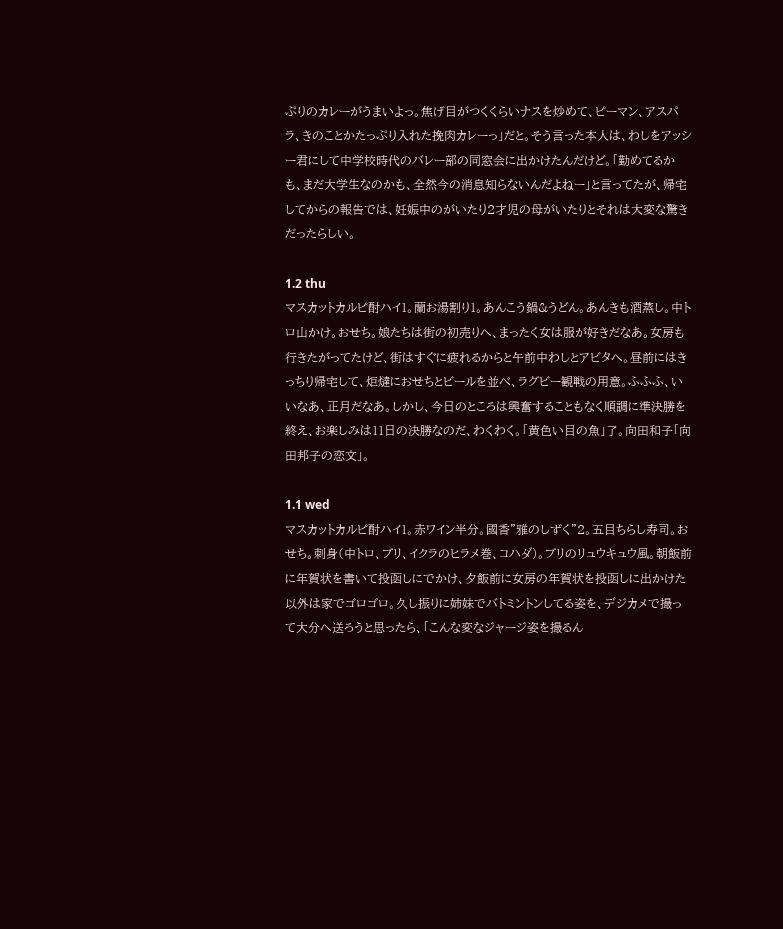ぷりのカレーがうまいよっ。焦げ目がつくくらいナスを炒めて、ピーマン、アスパラ、きのことかたっぷり入れた挽肉カレーっ」だと。そう言った本人は、わしをアッシー君にして中学校時代のバレー部の同窓会に出かけたんだけど。「勤めてるかも、まだ大学生なのかも、全然今の消息知らないんだよねー」と言ってたが、帰宅してからの報告では、妊娠中のがいたり2才児の母がいたりとそれは大変な驚きだったらしい。

1.2 thu
マスカットカルピ酎ハイ1。蘭お湯割り1。あんこう鍋&うどん。あんきも酒蒸し。中トロ山かけ。おせち。娘たちは街の初売りへ、まったく女は服が好きだなあ。女房も行きたがってたけど、街はすぐに疲れるからと午前中わしとアビタへ。昼前にはきっちり帰宅して、炬燵におせちとビールを並べ、ラグビー観戦の用意。ふふふ、いいなあ、正月だなあ。しかし、今日のところは興奮することもなく順調に準決勝を終え、お楽しみは11日の決勝なのだ、わくわく。「黄色い目の魚」了。向田和子「向田邦子の恋文」。

1.1 wed
マスカットカルピ酎ハイ1。赤ワイン半分。國香"雅のしずく"2。五目ちらし寿司。おせち。刺身(中トロ、ブリ、イクラのヒラメ巻、コハダ)。ブリのリュウキュウ風。朝飯前に年賀状を書いて投函しにでかけ、夕飯前に女房の年賀状を投函しに出かけた以外は家でゴロゴロ。久し振りに姉妹でバトミントンしてる姿を、デジカメで撮って大分へ送ろうと思ったら、「こんな変なジャージ姿を撮るん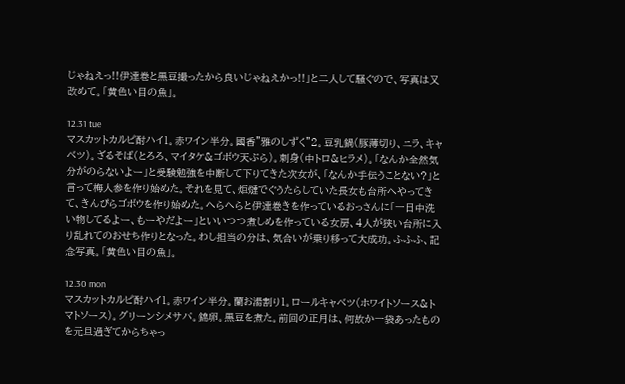じゃねえっ!!伊達巻と黒豆撮ったから良いじゃねえかっ!!」と二人して騒ぐので、写真は又改めて。「黄色い目の魚」。

12.31 tue
マスカットカルピ酎ハイ1。赤ワイン半分。國香"雅のしずく"2。豆乳鍋(豚薄切り、ニラ、キャベツ)。ざるそば(とろろ、マイタケ&ゴボウ天ぷら)。刺身(中トロ&ヒラメ)。「なんか全然気分がのらないよー」と受験勉強を中断して下りてきた次女が、「なんか手伝うことない?」と言って梅人参を作り始めた。それを見て、炬燵でぐうたらしていた長女も台所へやってきて、きんぴらゴボウを作り始めた。へらへらと伊達巻きを作っているおっさんに「一日中洗い物してるよー、もーやだよー」といいつつ煮しめを作っている女房、4人が狭い台所に入り乱れてのおせち作りとなった。わし担当の分は、気合いが乗り移って大成功。ふふふ、記念写真。「黄色い目の魚」。

12.30 mon
マスカットカルピ酎ハイ1。赤ワイン半分。蘭お湯割り1。ロールキャベツ(ホワイトソース&トマトソース)。グリーンシメサバ。錦卵。黒豆を煮た。前回の正月は、何故か一袋あったものを元旦過ぎてからちゃっ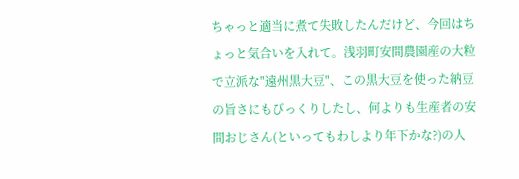ちゃっと適当に煮て失敗したんだけど、今回はちょっと気合いを入れて。浅羽町安間農園産の大粒で立派な"遠州黒大豆"、この黒大豆を使った納豆の旨さにもびっくりしたし、何よりも生産者の安間おじさん(といってもわしより年下かな?)の人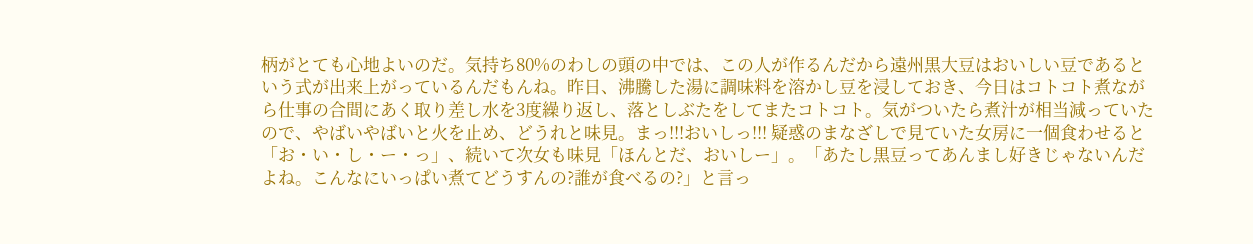柄がとても心地よいのだ。気持ち80%のわしの頭の中では、この人が作るんだから遠州黒大豆はおいしい豆であるという式が出来上がっているんだもんね。昨日、沸騰した湯に調味料を溶かし豆を浸しておき、今日はコトコト煮ながら仕事の合間にあく取り差し水を3度繰り返し、落としぶたをしてまたコトコト。気がついたら煮汁が相当減っていたので、やばいやばいと火を止め、どうれと味見。まっ!!!おいしっ!!! 疑惑のまなざしで見ていた女房に一個食わせると「お・い・し・ー・っ」、続いて次女も味見「ほんとだ、おいしー」。「あたし黒豆ってあんまし好きじゃないんだよね。こんなにいっぱい煮てどうすんの?誰が食べるの?」と言っ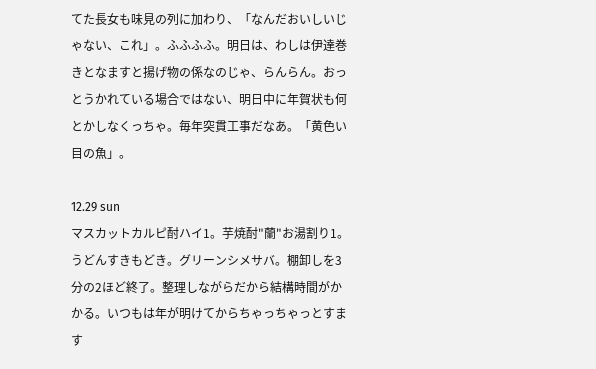てた長女も味見の列に加わり、「なんだおいしいじゃない、これ」。ふふふふ。明日は、わしは伊達巻きとなますと揚げ物の係なのじゃ、らんらん。おっとうかれている場合ではない、明日中に年賀状も何とかしなくっちゃ。毎年突貫工事だなあ。「黄色い目の魚」。

12.29 sun
マスカットカルピ酎ハイ1。芋焼酎"蘭"お湯割り1。うどんすきもどき。グリーンシメサバ。棚卸しを3分の2ほど終了。整理しながらだから結構時間がかかる。いつもは年が明けてからちゃっちゃっとすます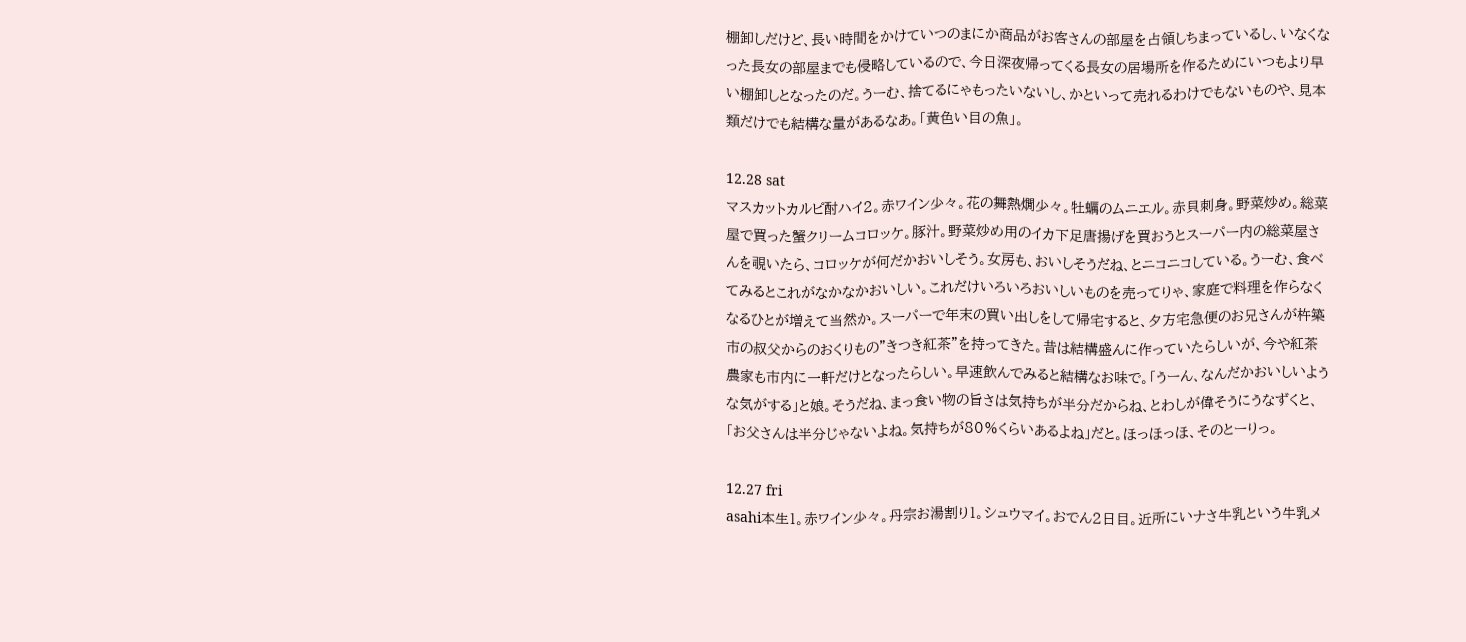棚卸しだけど、長い時間をかけていつのまにか商品がお客さんの部屋を占領しちまっているし、いなくなった長女の部屋までも侵略しているので、今日深夜帰ってくる長女の居場所を作るためにいつもより早い棚卸しとなったのだ。うーむ、捨てるにゃもったいないし、かといって売れるわけでもないものや、見本類だけでも結構な量があるなあ。「黄色い目の魚」。

12.28 sat
マスカットカルピ酎ハイ2。赤ワイン少々。花の舞熱燗少々。牡蠣のムニエル。赤貝刺身。野菜炒め。総菜屋で買った蟹クリームコロッケ。豚汁。野菜炒め用のイカ下足唐揚げを買おうとスーパー内の総菜屋さんを覗いたら、コロッケが何だかおいしそう。女房も、おいしそうだね、とニコニコしている。うーむ、食べてみるとこれがなかなかおいしい。これだけいろいろおいしいものを売ってりゃ、家庭で料理を作らなくなるひとが増えて当然か。スーパーで年末の買い出しをして帰宅すると、夕方宅急便のお兄さんが杵築市の叔父からのおくりもの"きつき紅茶"を持ってきた。昔は結構盛んに作っていたらしいが、今や紅茶農家も市内に一軒だけとなったらしい。早速飲んでみると結構なお味で。「うーん、なんだかおいしいような気がする」と娘。そうだね、まっ食い物の旨さは気持ちが半分だからね、とわしが偉そうにうなずくと、「お父さんは半分じゃないよね。気持ちが80%くらいあるよね」だと。ほっほっほ、そのとーりっ。

12.27 fri
asahi本生1。赤ワイン少々。丹宗お湯割り1。シュウマイ。おでん2日目。近所にいナさ牛乳という牛乳メ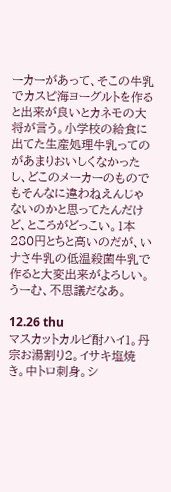ーカーがあって、そこの牛乳でカスピ海ヨーグルトを作ると出来が良いとカネモの大将が言う。小学校の給食に出てた生産処理牛乳ってのがあまりおいしくなかったし、どこのメーカーのものでもそんなに違わねえんじゃないのかと思ってたんだけど、ところがどっこい。1本280円とちと高いのだが、いナさ牛乳の低温殺菌牛乳で作ると大変出来がよろしい。うーむ、不思議だなあ。

12.26 thu
マスカットカルピ酎ハイ1。丹宗お湯割り2。イサキ塩焼き。中トロ刺身。シ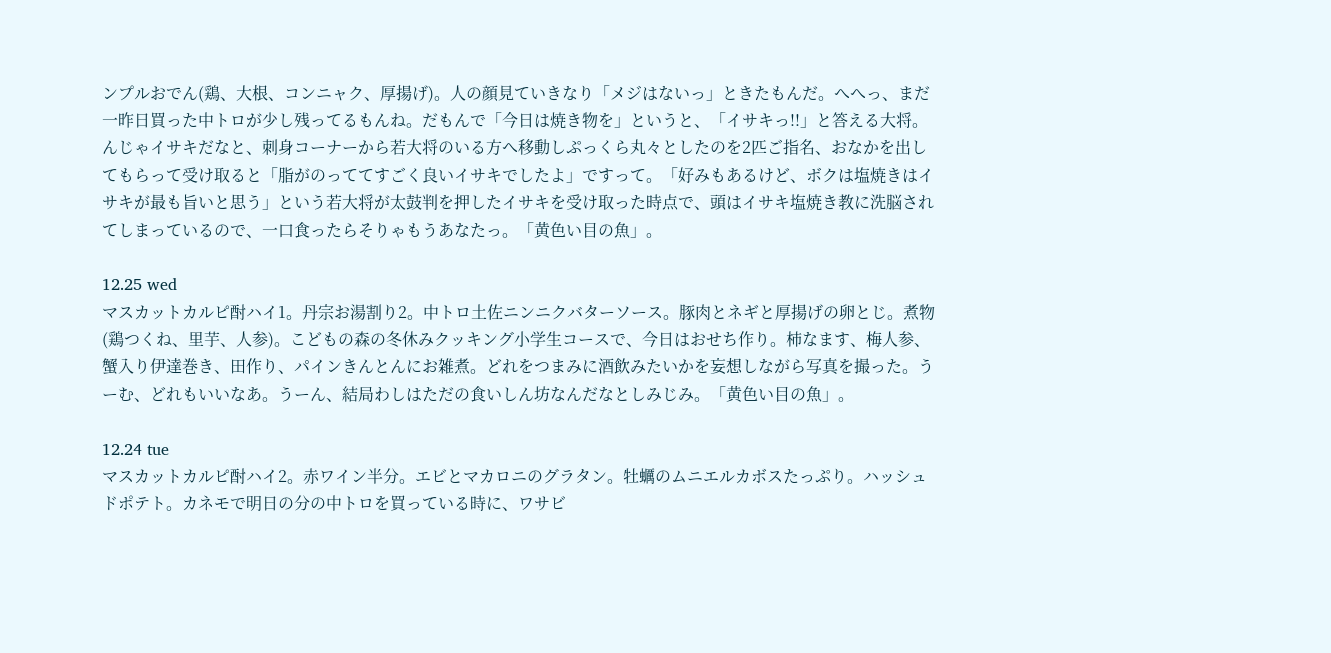ンプルおでん(鶏、大根、コンニャク、厚揚げ)。人の顔見ていきなり「メジはないっ」ときたもんだ。へへっ、まだ一昨日買った中トロが少し残ってるもんね。だもんで「今日は焼き物を」というと、「イサキっ!!」と答える大将。んじゃイサキだなと、刺身コーナーから若大将のいる方へ移動しぷっくら丸々としたのを2匹ご指名、おなかを出してもらって受け取ると「脂がのっててすごく良いイサキでしたよ」ですって。「好みもあるけど、ボクは塩焼きはイサキが最も旨いと思う」という若大将が太鼓判を押したイサキを受け取った時点で、頭はイサキ塩焼き教に洗脳されてしまっているので、一口食ったらそりゃもうあなたっ。「黄色い目の魚」。

12.25 wed
マスカットカルピ酎ハイ1。丹宗お湯割り2。中トロ土佐ニンニクバターソース。豚肉とネギと厚揚げの卵とじ。煮物(鶏つくね、里芋、人参)。こどもの森の冬休みクッキング小学生コースで、今日はおせち作り。柿なます、梅人参、蟹入り伊達巻き、田作り、パインきんとんにお雑煮。どれをつまみに酒飲みたいかを妄想しながら写真を撮った。うーむ、どれもいいなあ。うーん、結局わしはただの食いしん坊なんだなとしみじみ。「黄色い目の魚」。

12.24 tue
マスカットカルピ酎ハイ2。赤ワイン半分。エビとマカロニのグラタン。牡蠣のムニエルカボスたっぷり。ハッシュドポテト。カネモで明日の分の中トロを買っている時に、ワサビ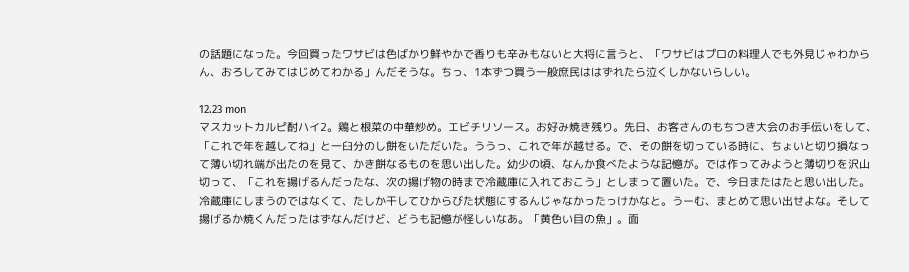の話題になった。今回買ったワサビは色ばかり鮮やかで香りも辛みもないと大将に言うと、「ワサビはプロの料理人でも外見じゃわからん、おろしてみてはじめてわかる」んだそうな。ちっ、1本ずつ買う一般庶民ははずれたら泣くしかないらしい。

12.23 mon
マスカットカルピ酎ハイ2。鶏と根菜の中華炒め。エビチリソース。お好み焼き残り。先日、お客さんのもちつき大会のお手伝いをして、「これで年を越してね」と一臼分のし餅をいただいた。ううっ、これで年が越せる。で、その餅を切っている時に、ちょいと切り損なって薄い切れ端が出たのを見て、かき餅なるものを思い出した。幼少の頃、なんか食べたような記憶が。では作ってみようと薄切りを沢山切って、「これを揚げるんだったな、次の揚げ物の時まで冷蔵庫に入れておこう」としまって置いた。で、今日またはたと思い出した。冷蔵庫にしまうのではなくて、たしか干してひからびた状態にするんじゃなかったっけかなと。うーむ、まとめて思い出せよな。そして揚げるか焼くんだったはずなんだけど、どうも記憶が怪しいなあ。「黄色い目の魚」。面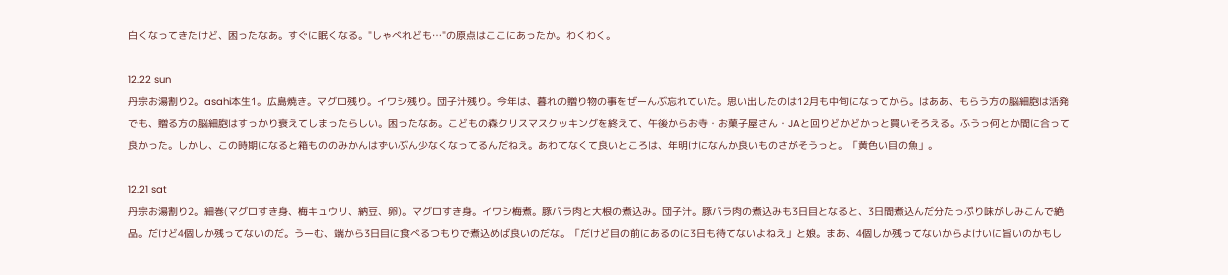白くなってきたけど、困ったなあ。すぐに眠くなる。"しゃべれども…"の原点はここにあったか。わくわく。

12.22 sun
丹宗お湯割り2。asahi本生1。広島焼き。マグロ残り。イワシ残り。団子汁残り。今年は、暮れの贈り物の事をぜーんぶ忘れていた。思い出したのは12月も中旬になってから。はああ、もらう方の脳細胞は活発でも、贈る方の脳細胞はすっかり衰えてしまったらしい。困ったなあ。こどもの森クリスマスクッキングを終えて、午後からお寺・お菓子屋さん・JAと回りどかどかっと買いそろえる。ふうっ何とか間に合って良かった。しかし、この時期になると箱もののみかんはずいぶん少なくなってるんだねえ。あわてなくて良いところは、年明けになんか良いものさがそうっと。「黄色い目の魚」。

12.21 sat
丹宗お湯割り2。細巻(マグロすき身、梅キュウリ、納豆、卵)。マグロすき身。イワシ梅煮。豚バラ肉と大根の煮込み。団子汁。豚バラ肉の煮込みも3日目となると、3日間煮込んだ分たっぷり味がしみこんで絶品。だけど4個しか残ってないのだ。うーむ、端から3日目に食べるつもりで煮込めば良いのだな。「だけど目の前にあるのに3日も待てないよねえ」と娘。まあ、4個しか残ってないからよけいに旨いのかもし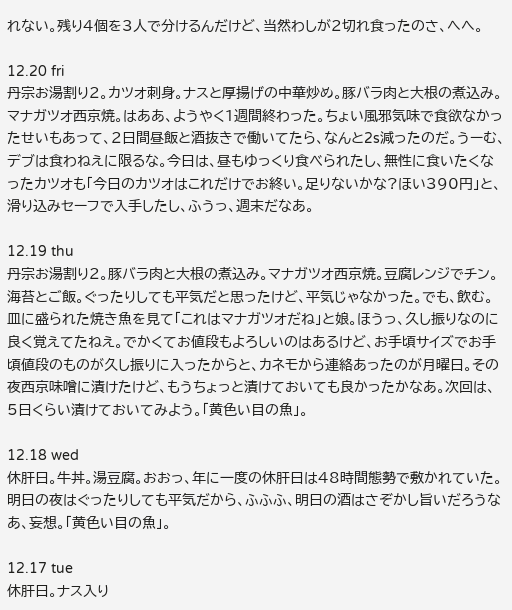れない。残り4個を3人で分けるんだけど、当然わしが2切れ食ったのさ、へへ。

12.20 fri
丹宗お湯割り2。カツオ刺身。ナスと厚揚げの中華炒め。豚バラ肉と大根の煮込み。マナガツオ西京焼。はああ、ようやく1週間終わった。ちょい風邪気味で食欲なかったせいもあって、2日間昼飯と酒抜きで働いてたら、なんと2s減ったのだ。うーむ、デブは食わねえに限るな。今日は、昼もゆっくり食べられたし、無性に食いたくなったカツオも「今日のカツオはこれだけでお終い。足りないかな?ほい390円」と、滑り込みセーフで入手したし、ふうっ、週末だなあ。

12.19 thu
丹宗お湯割り2。豚バラ肉と大根の煮込み。マナガツオ西京焼。豆腐レンジでチン。海苔とご飯。ぐったりしても平気だと思ったけど、平気じゃなかった。でも、飲む。皿に盛られた焼き魚を見て「これはマナガツオだね」と娘。ほうっ、久し振りなのに良く覚えてたねえ。でかくてお値段もよろしいのはあるけど、お手頃サイズでお手頃値段のものが久し振りに入ったからと、カネモから連絡あったのが月曜日。その夜西京味噌に漬けたけど、もうちょっと漬けておいても良かったかなあ。次回は、5日くらい漬けておいてみよう。「黄色い目の魚」。

12.18 wed
休肝日。牛丼。湯豆腐。おおっ、年に一度の休肝日は48時間態勢で敷かれていた。明日の夜はぐったりしても平気だから、ふふふ、明日の酒はさぞかし旨いだろうなあ、妄想。「黄色い目の魚」。

12.17 tue
休肝日。ナス入り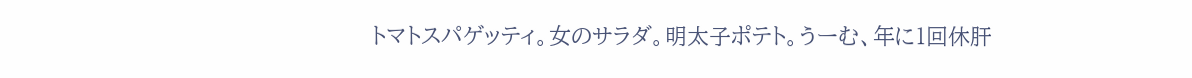トマトスパゲッティ。女のサラダ。明太子ポテト。うーむ、年に1回休肝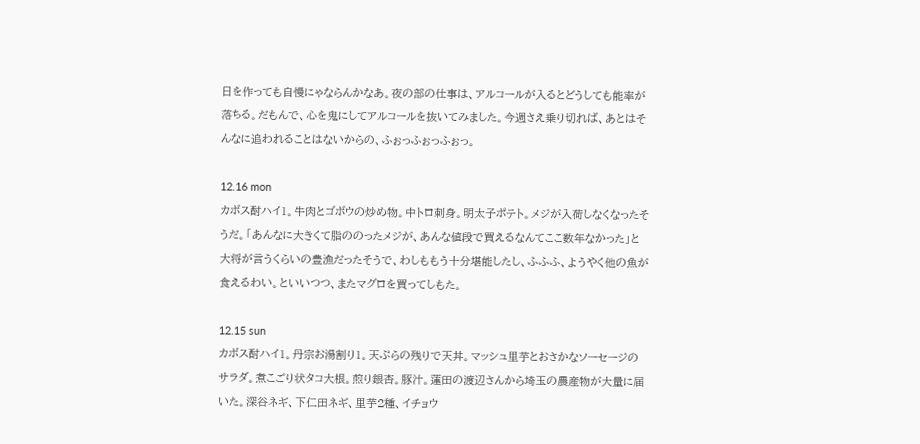日を作っても自慢にゃならんかなあ。夜の部の仕事は、アルコールが入るとどうしても能率が落ちる。だもんで、心を鬼にしてアルコールを抜いてみました。今週さえ乗り切れば、あとはそんなに追われることはないからの、ふぉっふぉっふぉっ。

12.16 mon
カボス酎ハイ1。牛肉とゴボウの炒め物。中トロ刺身。明太子ポテト。メジが入荷しなくなったそうだ。「あんなに大きくて脂ののったメジが、あんな値段で買えるなんてここ数年なかった」と大将が言うくらいの豊漁だったそうで、わしももう十分堪能したし、ふふふ、ようやく他の魚が食えるわい。といいつつ、またマグロを買ってしもた。

12.15 sun
カボス酎ハイ1。丹宗お湯割り1。天ぷらの残りで天丼。マッシュ里芋とおさかなソーセージのサラダ。煮こごり状タコ大根。煎り銀杏。豚汁。蓮田の渡辺さんから埼玉の農産物が大量に届いた。深谷ネギ、下仁田ネギ、里芋2種、イチョウ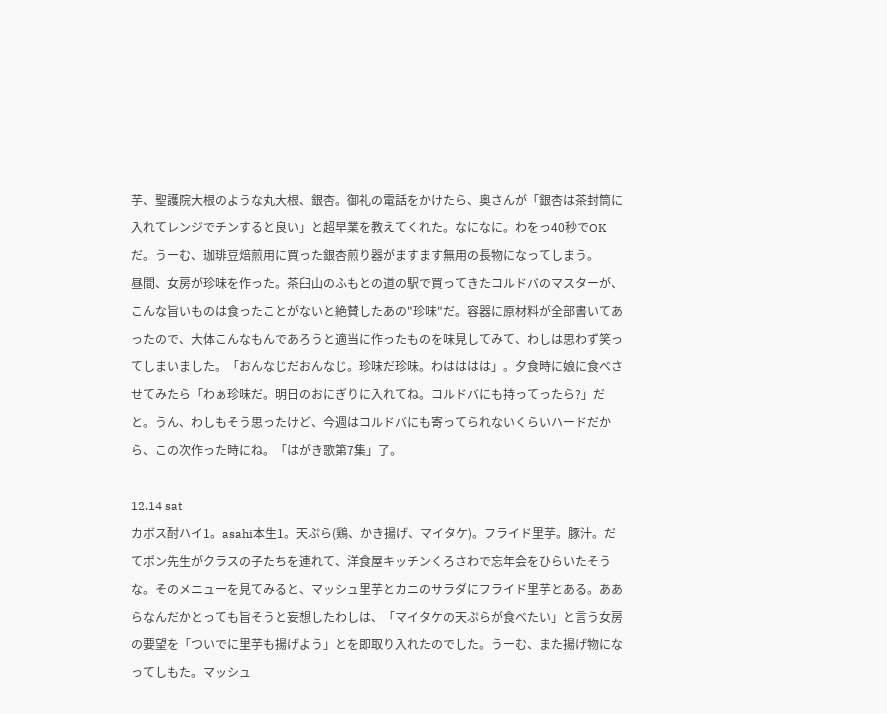芋、聖護院大根のような丸大根、銀杏。御礼の電話をかけたら、奥さんが「銀杏は茶封筒に入れてレンジでチンすると良い」と超早業を教えてくれた。なになに。わをっ40秒でOKだ。うーむ、珈琲豆焙煎用に買った銀杏煎り器がますます無用の長物になってしまう。
昼間、女房が珍味を作った。茶臼山のふもとの道の駅で買ってきたコルドバのマスターが、こんな旨いものは食ったことがないと絶賛したあの"珍味"だ。容器に原材料が全部書いてあったので、大体こんなもんであろうと適当に作ったものを味見してみて、わしは思わず笑ってしまいました。「おんなじだおんなじ。珍味だ珍味。わはははは」。夕食時に娘に食べさせてみたら「わぁ珍味だ。明日のおにぎりに入れてね。コルドバにも持ってったら?」だと。うん、わしもそう思ったけど、今週はコルドバにも寄ってられないくらいハードだから、この次作った時にね。「はがき歌第7集」了。

12.14 sat
カボス酎ハイ1。asahi本生1。天ぷら(鶏、かき揚げ、マイタケ)。フライド里芋。豚汁。だてポン先生がクラスの子たちを連れて、洋食屋キッチンくろさわで忘年会をひらいたそうな。そのメニューを見てみると、マッシュ里芋とカニのサラダにフライド里芋とある。ああらなんだかとっても旨そうと妄想したわしは、「マイタケの天ぷらが食べたい」と言う女房の要望を「ついでに里芋も揚げよう」とを即取り入れたのでした。うーむ、また揚げ物になってしもた。マッシュ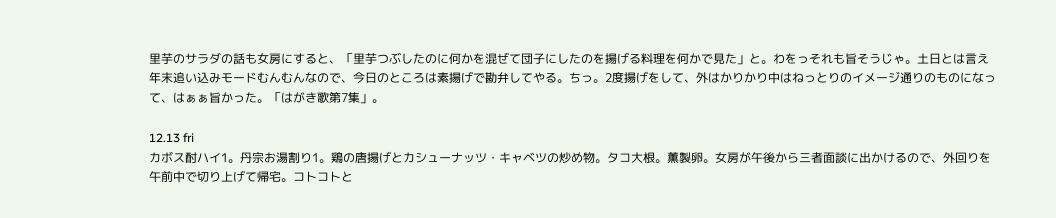里芋のサラダの話も女房にすると、「里芋つぶしたのに何かを混ぜて団子にしたのを揚げる料理を何かで見た」と。わをっそれも旨そうじゃ。土日とは言え年末追い込みモードむんむんなので、今日のところは素揚げで勘弁してやる。ちっ。2度揚げをして、外はかりかり中はねっとりのイメージ通りのものになって、はぁぁ旨かった。「はがき歌第7集」。

12.13 fri
カボス酎ハイ1。丹宗お湯割り1。鶏の唐揚げとカシューナッツ・キャベツの炒め物。タコ大根。薫製卵。女房が午後から三者面談に出かけるので、外回りを午前中で切り上げて帰宅。コトコトと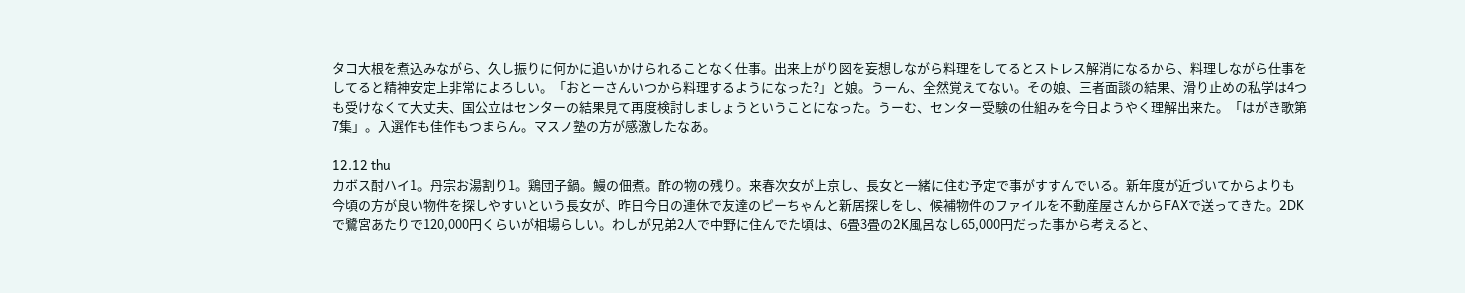タコ大根を煮込みながら、久し振りに何かに追いかけられることなく仕事。出来上がり図を妄想しながら料理をしてるとストレス解消になるから、料理しながら仕事をしてると精神安定上非常によろしい。「おとーさんいつから料理するようになった?」と娘。うーん、全然覚えてない。その娘、三者面談の結果、滑り止めの私学は4つも受けなくて大丈夫、国公立はセンターの結果見て再度検討しましょうということになった。うーむ、センター受験の仕組みを今日ようやく理解出来た。「はがき歌第7集」。入選作も佳作もつまらん。マスノ塾の方が感激したなあ。

12.12 thu
カボス酎ハイ1。丹宗お湯割り1。鶏団子鍋。鰻の佃煮。酢の物の残り。来春次女が上京し、長女と一緒に住む予定で事がすすんでいる。新年度が近づいてからよりも今頃の方が良い物件を探しやすいという長女が、昨日今日の連休で友達のピーちゃんと新居探しをし、候補物件のファイルを不動産屋さんからFAXで送ってきた。2DKで鷺宮あたりで120,000円くらいが相場らしい。わしが兄弟2人で中野に住んでた頃は、6畳3畳の2K風呂なし65,000円だった事から考えると、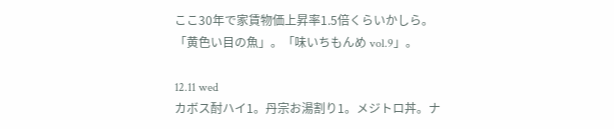ここ30年で家賃物価上昇率1.5倍くらいかしら。「黄色い目の魚」。「味いちもんめ vol.9」。

12.11 wed
カボス酎ハイ1。丹宗お湯割り1。メジトロ丼。ナ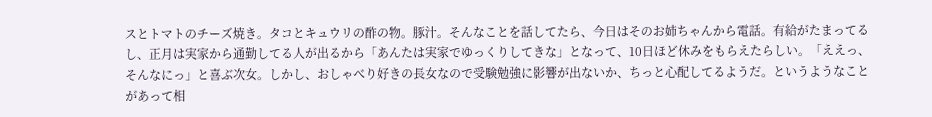スとトマトのチーズ焼き。タコとキュウリの酢の物。豚汁。そんなことを話してたら、今日はそのお姉ちゃんから電話。有給がたまってるし、正月は実家から通勤してる人が出るから「あんたは実家でゆっくりしてきな」となって、10日ほど休みをもらえたらしい。「ええっ、そんなにっ」と喜ぶ次女。しかし、おしゃべり好きの長女なので受験勉強に影響が出ないか、ちっと心配してるようだ。というようなことがあって相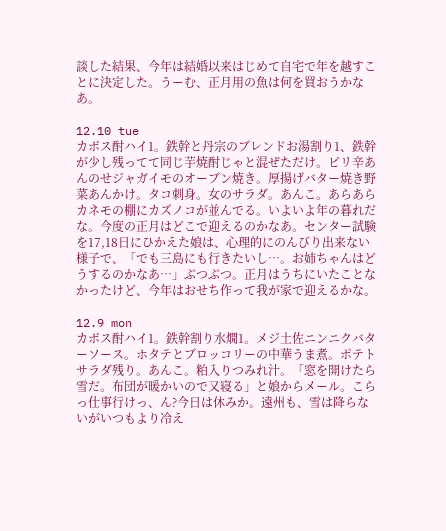談した結果、今年は結婚以来はじめて自宅で年を越すことに決定した。うーむ、正月用の魚は何を買おうかなあ。

12.10 tue
カボス酎ハイ1。鉄幹と丹宗のブレンドお湯割り1、鉄幹が少し残ってて同じ芋焼酎じゃと混ぜただけ。ピリ辛あんのせジャガイモのオーブン焼き。厚揚げバター焼き野菜あんかけ。タコ刺身。女のサラダ。あんこ。あらあらカネモの棚にカズノコが並んでる。いよいよ年の暮れだな。今度の正月はどこで迎えるのかなあ。センター試験を17,18日にひかえた娘は、心理的にのんびり出来ない様子で、「でも三島にも行きたいし…。お姉ちゃんはどうするのかなあ…」ぶつぶつ。正月はうちにいたことなかったけど、今年はおせち作って我が家で迎えるかな。

12.9 mon
カボス酎ハイ1。鉄幹割り水燗1。メジ土佐ニンニクバターソース。ホタテとブロッコリーの中華うま煮。ポテトサラダ残り。あんこ。粕入りつみれ汁。「窓を開けたら雪だ。布団が暖かいので又寝る」と娘からメール。こらっ仕事行けっ、ん?今日は休みか。遠州も、雪は降らないがいつもより冷え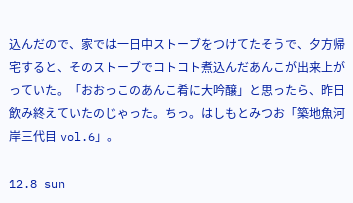込んだので、家では一日中ストーブをつけてたそうで、夕方帰宅すると、そのストーブでコトコト煮込んだあんこが出来上がっていた。「おおっこのあんこ肴に大吟醸」と思ったら、昨日飲み終えていたのじゃった。ちっ。はしもとみつお「築地魚河岸三代目 vol.6」。

12.8 sun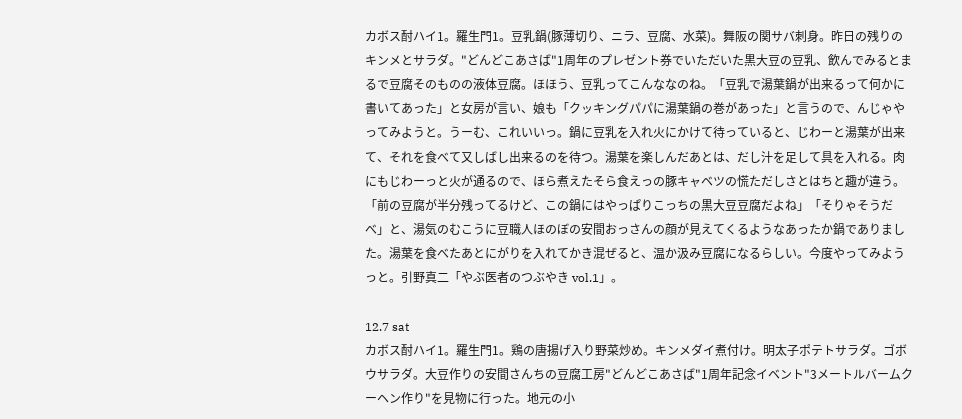カボス酎ハイ1。羅生門1。豆乳鍋(豚薄切り、ニラ、豆腐、水菜)。舞阪の関サバ刺身。昨日の残りのキンメとサラダ。"どんどこあさば"1周年のプレゼント券でいただいた黒大豆の豆乳、飲んでみるとまるで豆腐そのものの液体豆腐。ほほう、豆乳ってこんななのね。「豆乳で湯葉鍋が出来るって何かに書いてあった」と女房が言い、娘も「クッキングパパに湯葉鍋の巻があった」と言うので、んじゃやってみようと。うーむ、これいいっ。鍋に豆乳を入れ火にかけて待っていると、じわーと湯葉が出来て、それを食べて又しばし出来るのを待つ。湯葉を楽しんだあとは、だし汁を足して具を入れる。肉にもじわーっと火が通るので、ほら煮えたそら食えっの豚キャベツの慌ただしさとはちと趣が違う。「前の豆腐が半分残ってるけど、この鍋にはやっぱりこっちの黒大豆豆腐だよね」「そりゃそうだべ」と、湯気のむこうに豆職人ほのぼの安間おっさんの顔が見えてくるようなあったか鍋でありました。湯葉を食べたあとにがりを入れてかき混ぜると、温か汲み豆腐になるらしい。今度やってみようっと。引野真二「やぶ医者のつぶやき vol.1」。

12.7 sat
カボス酎ハイ1。羅生門1。鶏の唐揚げ入り野菜炒め。キンメダイ煮付け。明太子ポテトサラダ。ゴボウサラダ。大豆作りの安間さんちの豆腐工房"どんどこあさば"1周年記念イベント"3メートルバームクーヘン作り"を見物に行った。地元の小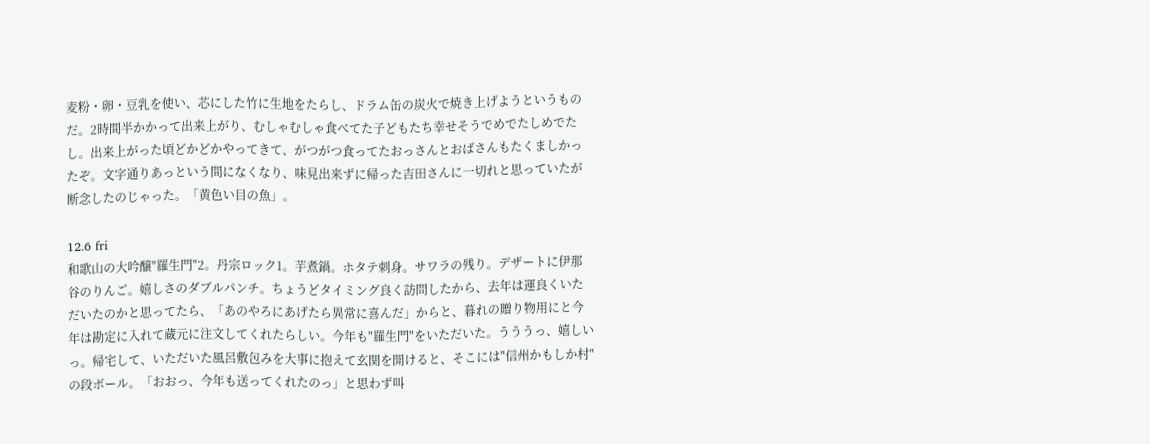麦粉・卵・豆乳を使い、芯にした竹に生地をたらし、ドラム缶の炭火で焼き上げようというものだ。2時間半かかって出来上がり、むしゃむしゃ食べてた子どもたち幸せそうでめでたしめでたし。出来上がった頃どかどかやってきて、がつがつ食ってたおっさんとおばさんもたくましかったぞ。文字通りあっという間になくなり、味見出来ずに帰った吉田さんに一切れと思っていたが断念したのじゃった。「黄色い目の魚」。

12.6 fri
和歌山の大吟醸"羅生門"2。丹宗ロック1。芋煮鍋。ホタテ刺身。サワラの残り。デザートに伊那谷のりんご。嬉しさのダブルパンチ。ちょうどタイミング良く訪問したから、去年は運良くいただいたのかと思ってたら、「あのやろにあげたら異常に喜んだ」からと、暮れの贈り物用にと今年は勘定に入れて蔵元に注文してくれたらしい。今年も"羅生門"をいただいた。うううっ、嬉しいっ。帰宅して、いただいた風呂敷包みを大事に抱えて玄関を開けると、そこには"信州かもしか村"の段ボール。「おおっ、今年も送ってくれたのっ」と思わず叫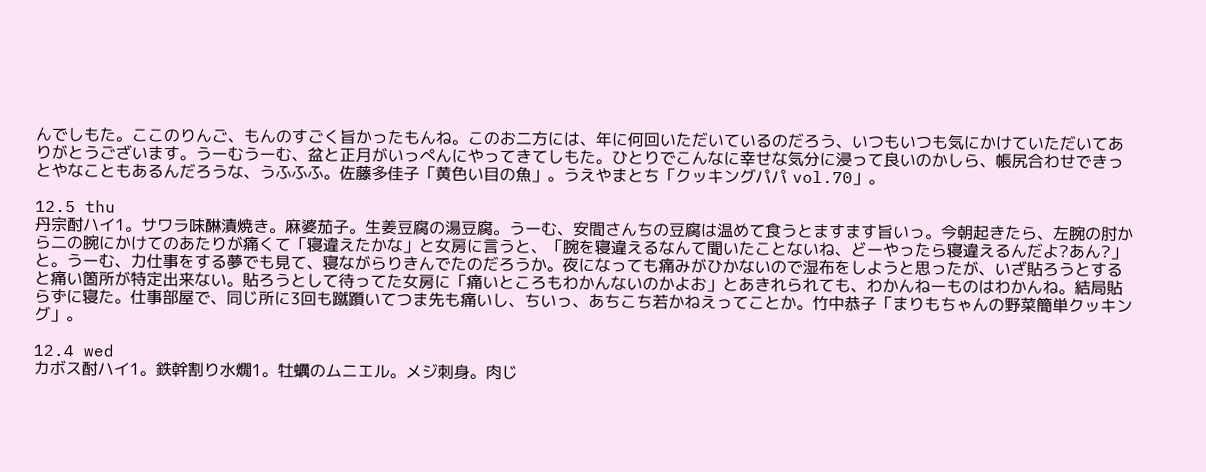んでしもた。ここのりんご、もんのすごく旨かったもんね。このお二方には、年に何回いただいているのだろう、いつもいつも気にかけていただいてありがとうございます。うーむうーむ、盆と正月がいっぺんにやってきてしもた。ひとりでこんなに幸せな気分に浸って良いのかしら、帳尻合わせできっとやなこともあるんだろうな、うふふふ。佐藤多佳子「黄色い目の魚」。うえやまとち「クッキングパパ vol.70」。

12.5 thu
丹宗酎ハイ1。サワラ味醂漬焼き。麻婆茄子。生姜豆腐の湯豆腐。うーむ、安間さんちの豆腐は温めて食うとますます旨いっ。今朝起きたら、左腕の肘から二の腕にかけてのあたりが痛くて「寝違えたかな」と女房に言うと、「腕を寝違えるなんて聞いたことないね、どーやったら寝違えるんだよ?あん?」と。うーむ、力仕事をする夢でも見て、寝ながらりきんでたのだろうか。夜になっても痛みがひかないので湿布をしようと思ったが、いざ貼ろうとすると痛い箇所が特定出来ない。貼ろうとして待ってた女房に「痛いところもわかんないのかよお」とあきれられても、わかんねーものはわかんね。結局貼らずに寝た。仕事部屋で、同じ所に3回も蹴躓いてつま先も痛いし、ちいっ、あちこち若かねえってことか。竹中恭子「まりもちゃんの野菜簡単クッキング」。

12.4 wed
カボス酎ハイ1。鉄幹割り水燗1。牡蠣のムニエル。メジ刺身。肉じ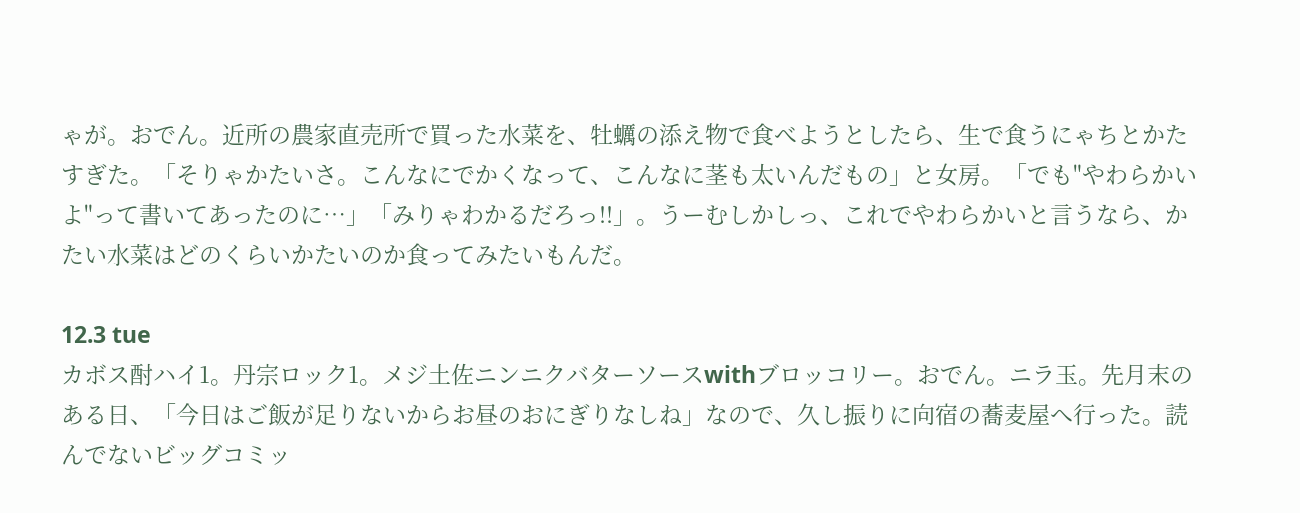ゃが。おでん。近所の農家直売所で買った水菜を、牡蠣の添え物で食べようとしたら、生で食うにゃちとかたすぎた。「そりゃかたいさ。こんなにでかくなって、こんなに茎も太いんだもの」と女房。「でも"やわらかいよ"って書いてあったのに…」「みりゃわかるだろっ!!」。うーむしかしっ、これでやわらかいと言うなら、かたい水菜はどのくらいかたいのか食ってみたいもんだ。

12.3 tue
カボス酎ハイ1。丹宗ロック1。メジ土佐ニンニクバターソースwithブロッコリー。おでん。ニラ玉。先月末のある日、「今日はご飯が足りないからお昼のおにぎりなしね」なので、久し振りに向宿の蕎麦屋へ行った。読んでないビッグコミッ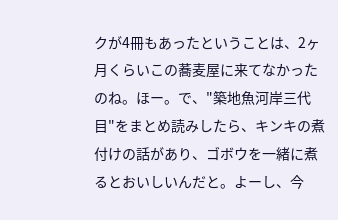クが4冊もあったということは、2ヶ月くらいこの蕎麦屋に来てなかったのね。ほー。で、"築地魚河岸三代目"をまとめ読みしたら、キンキの煮付けの話があり、ゴボウを一緒に煮るとおいしいんだと。よーし、今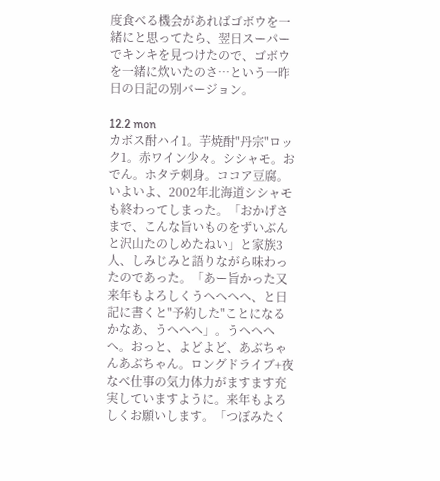度食べる機会があればゴボウを一緒にと思ってたら、翌日スーパーでキンキを見つけたので、ゴボウを一緒に炊いたのさ…という一昨日の日記の別バージョン。

12.2 mon
カボス酎ハイ1。芋焼酎"丹宗"ロック1。赤ワイン少々。シシャモ。おでん。ホタテ刺身。ココア豆腐。いよいよ、2002年北海道シシャモも終わってしまった。「おかげさまで、こんな旨いものをずいぶんと沢山たのしめたねい」と家族3人、しみじみと語りながら味わったのであった。「あー旨かった又来年もよろしくうへへへへ、と日記に書くと"予約した"ことになるかなあ、うへへへ」。うへへへへ。おっと、よどよど、あぶちゃんあぶちゃん。ロングドライブ+夜なべ仕事の気力体力がますます充実していますように。来年もよろしくお願いします。「つぼみたく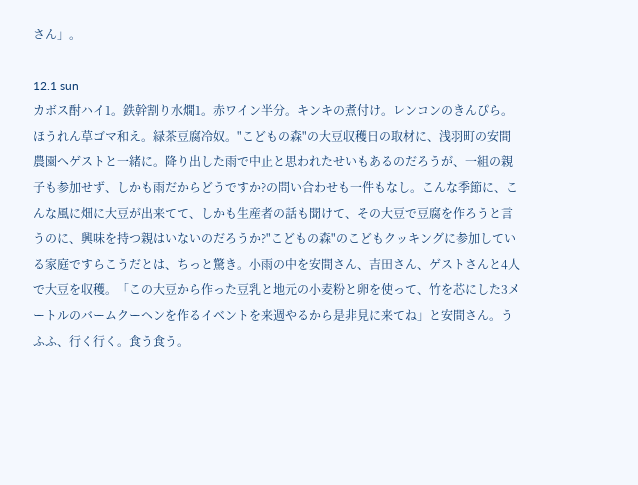さん」。

12.1 sun
カボス酎ハイ1。鉄幹割り水燗1。赤ワイン半分。キンキの煮付け。レンコンのきんぴら。ほうれん草ゴマ和え。緑茶豆腐冷奴。"こどもの森"の大豆収穫日の取材に、浅羽町の安間農園へゲストと一緒に。降り出した雨で中止と思われたせいもあるのだろうが、一組の親子も参加せず、しかも雨だからどうですか?の問い合わせも一件もなし。こんな季節に、こんな風に畑に大豆が出来てて、しかも生産者の話も聞けて、その大豆で豆腐を作ろうと言うのに、興味を持つ親はいないのだろうか?"こどもの森"のこどもクッキングに参加している家庭ですらこうだとは、ちっと驚き。小雨の中を安間さん、吉田さん、ゲストさんと4人で大豆を収穫。「この大豆から作った豆乳と地元の小麦粉と卵を使って、竹を芯にした3メートルのバームクーヘンを作るイベントを来週やるから是非見に来てね」と安間さん。うふふ、行く行く。食う食う。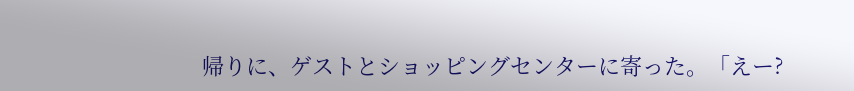帰りに、ゲストとショッピングセンターに寄った。「えー?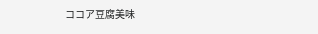ココア豆腐美味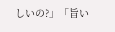しいの?」「旨い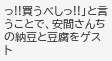っ!!買うべしっ!!」と言うことで、安間さんちの納豆と豆腐をゲスト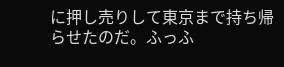に押し売りして東京まで持ち帰らせたのだ。ふっふ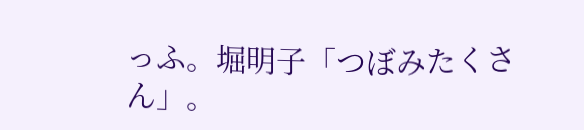っふ。堀明子「つぼみたくさん」。